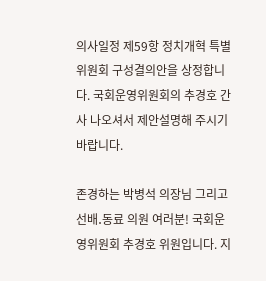의사일정 제59항 정치개혁 특별위원회 구성결의안을 상정합니다. 국회운영위원회의 추경호 간사 나오셔서 제안설명해 주시기 바랍니다.

존경하는 박병석 의장님 그리고 선배․동료 의원 여러분! 국회운영위원회 추경호 위원입니다. 지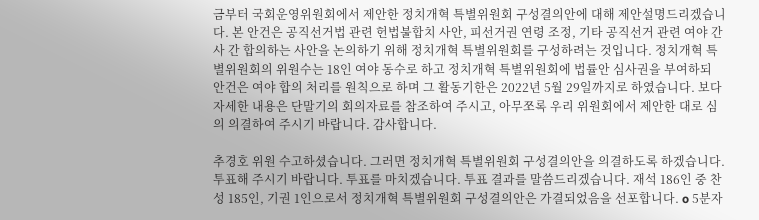금부터 국회운영위원회에서 제안한 정치개혁 특별위원회 구성결의안에 대해 제안설명드리겠습니다. 본 안건은 공직선거법 관련 헌법불합치 사안, 피선거권 연령 조정, 기타 공직선거 관련 여야 간사 간 합의하는 사안을 논의하기 위해 정치개혁 특별위원회를 구성하려는 것입니다. 정치개혁 특별위원회의 위원수는 18인 여야 동수로 하고 정치개혁 특별위원회에 법률안 심사권을 부여하되 안건은 여야 합의 처리를 원칙으로 하며 그 활동기한은 2022년 5월 29일까지로 하였습니다. 보다 자세한 내용은 단말기의 회의자료를 참조하여 주시고, 아무쪼록 우리 위원회에서 제안한 대로 심의 의결하여 주시기 바랍니다. 감사합니다.

추경호 위원 수고하셨습니다. 그러면 정치개혁 특별위원회 구성결의안을 의결하도록 하겠습니다. 투표해 주시기 바랍니다. 투표를 마치겠습니다. 투표 결과를 말씀드리겠습니다. 재석 186인 중 찬성 185인, 기권 1인으로서 정치개혁 특별위원회 구성결의안은 가결되었음을 선포합니다. o 5분자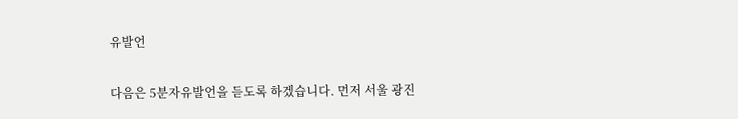유발언

다음은 5분자유발언을 듣도록 하겠습니다. 먼저 서울 광진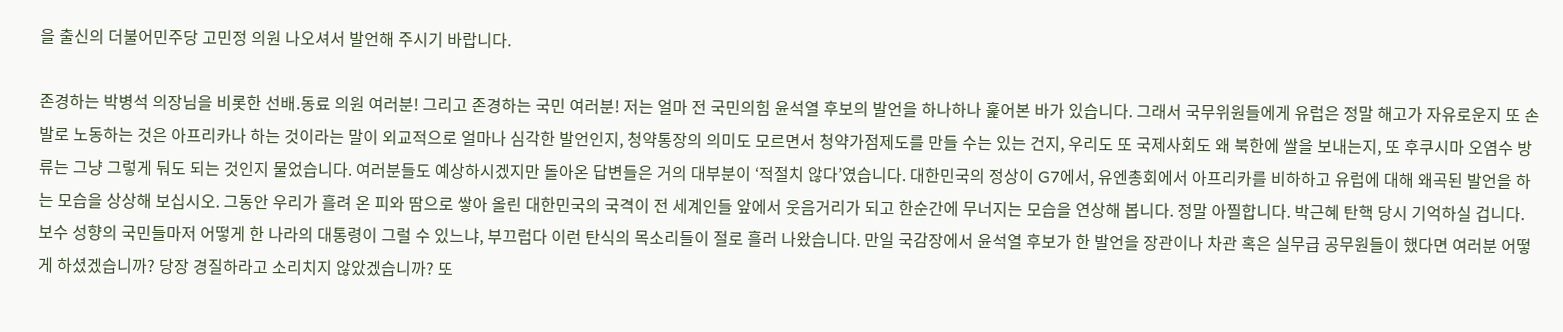을 출신의 더불어민주당 고민정 의원 나오셔서 발언해 주시기 바랍니다.

존경하는 박병석 의장님을 비롯한 선배․동료 의원 여러분! 그리고 존경하는 국민 여러분! 저는 얼마 전 국민의힘 윤석열 후보의 발언을 하나하나 훑어본 바가 있습니다. 그래서 국무위원들에게 유럽은 정말 해고가 자유로운지 또 손발로 노동하는 것은 아프리카나 하는 것이라는 말이 외교적으로 얼마나 심각한 발언인지, 청약통장의 의미도 모르면서 청약가점제도를 만들 수는 있는 건지, 우리도 또 국제사회도 왜 북한에 쌀을 보내는지, 또 후쿠시마 오염수 방류는 그냥 그렇게 둬도 되는 것인지 물었습니다. 여러분들도 예상하시겠지만 돌아온 답변들은 거의 대부분이 ‘적절치 않다’였습니다. 대한민국의 정상이 G7에서, 유엔총회에서 아프리카를 비하하고 유럽에 대해 왜곡된 발언을 하는 모습을 상상해 보십시오. 그동안 우리가 흘려 온 피와 땀으로 쌓아 올린 대한민국의 국격이 전 세계인들 앞에서 웃음거리가 되고 한순간에 무너지는 모습을 연상해 봅니다. 정말 아찔합니다. 박근혜 탄핵 당시 기억하실 겁니다. 보수 성향의 국민들마저 어떻게 한 나라의 대통령이 그럴 수 있느냐, 부끄럽다 이런 탄식의 목소리들이 절로 흘러 나왔습니다. 만일 국감장에서 윤석열 후보가 한 발언을 장관이나 차관 혹은 실무급 공무원들이 했다면 여러분 어떻게 하셨겠습니까? 당장 경질하라고 소리치지 않았겠습니까? 또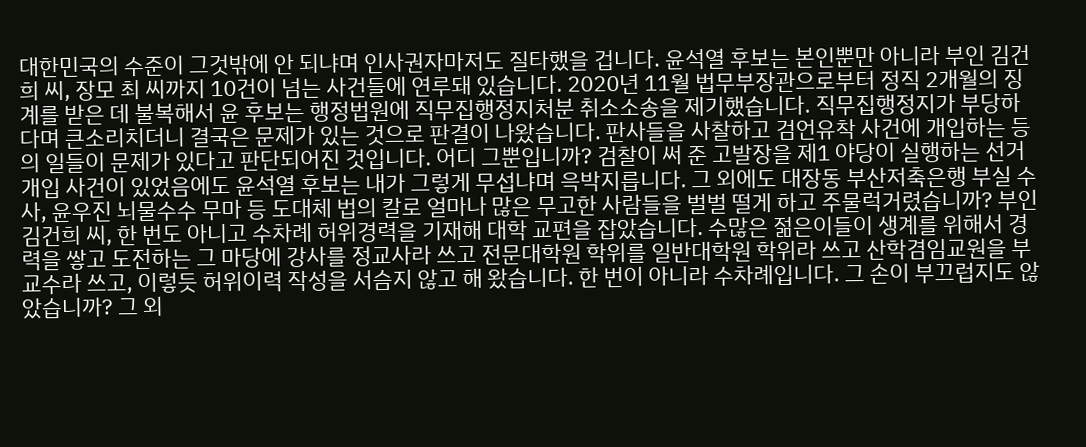대한민국의 수준이 그것밖에 안 되냐며 인사권자마저도 질타했을 겁니다. 윤석열 후보는 본인뿐만 아니라 부인 김건희 씨, 장모 최 씨까지 10건이 넘는 사건들에 연루돼 있습니다. 2020년 11월 법무부장관으로부터 정직 2개월의 징계를 받은 데 불복해서 윤 후보는 행정법원에 직무집행정지처분 취소소송을 제기했습니다. 직무집행정지가 부당하다며 큰소리치더니 결국은 문제가 있는 것으로 판결이 나왔습니다. 판사들을 사찰하고 검언유착 사건에 개입하는 등의 일들이 문제가 있다고 판단되어진 것입니다. 어디 그뿐입니까? 검찰이 써 준 고발장을 제1 야당이 실행하는 선거개입 사건이 있었음에도 윤석열 후보는 내가 그렇게 무섭냐며 윽박지릅니다. 그 외에도 대장동 부산저축은행 부실 수사, 윤우진 뇌물수수 무마 등 도대체 법의 칼로 얼마나 많은 무고한 사람들을 벌벌 떨게 하고 주물럭거렸습니까? 부인 김건희 씨, 한 번도 아니고 수차례 허위경력을 기재해 대학 교편을 잡았습니다. 수많은 젊은이들이 생계를 위해서 경력을 쌓고 도전하는 그 마당에 강사를 정교사라 쓰고 전문대학원 학위를 일반대학원 학위라 쓰고 산학겸임교원을 부교수라 쓰고, 이렇듯 허위이력 작성을 서슴지 않고 해 왔습니다. 한 번이 아니라 수차례입니다. 그 손이 부끄럽지도 않았습니까? 그 외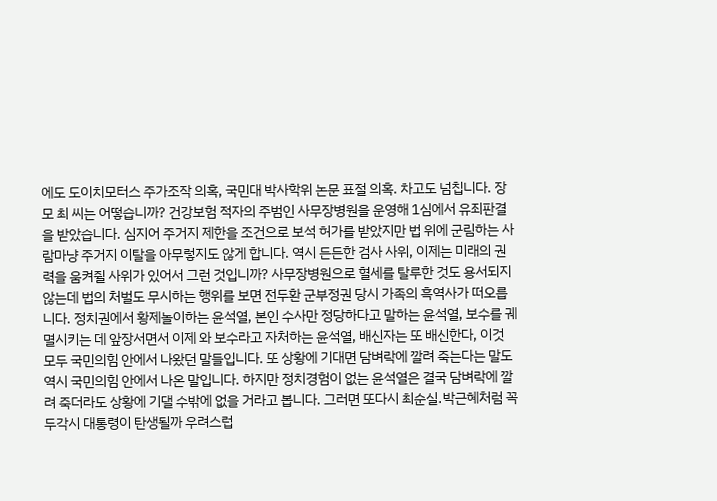에도 도이치모터스 주가조작 의혹, 국민대 박사학위 논문 표절 의혹. 차고도 넘칩니다. 장모 최 씨는 어떻습니까? 건강보험 적자의 주범인 사무장병원을 운영해 1심에서 유죄판결을 받았습니다. 심지어 주거지 제한을 조건으로 보석 허가를 받았지만 법 위에 군림하는 사람마냥 주거지 이탈을 아무렇지도 않게 합니다. 역시 든든한 검사 사위, 이제는 미래의 권력을 움켜쥘 사위가 있어서 그런 것입니까? 사무장병원으로 혈세를 탈루한 것도 용서되지 않는데 법의 처벌도 무시하는 행위를 보면 전두환 군부정권 당시 가족의 흑역사가 떠오릅니다. 정치권에서 황제놀이하는 윤석열, 본인 수사만 정당하다고 말하는 윤석열, 보수를 궤멸시키는 데 앞장서면서 이제 와 보수라고 자처하는 윤석열, 배신자는 또 배신한다, 이것 모두 국민의힘 안에서 나왔던 말들입니다. 또 상황에 기대면 담벼락에 깔려 죽는다는 말도 역시 국민의힘 안에서 나온 말입니다. 하지만 정치경험이 없는 윤석열은 결국 담벼락에 깔려 죽더라도 상황에 기댈 수밖에 없을 거라고 봅니다. 그러면 또다시 최순실․박근혜처럼 꼭두각시 대통령이 탄생될까 우려스럽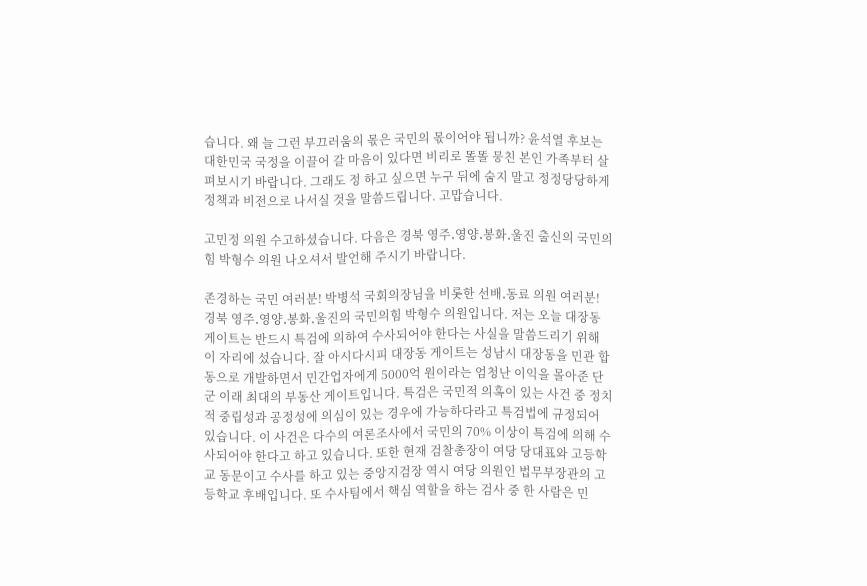습니다. 왜 늘 그런 부끄러움의 몫은 국민의 몫이어야 됩니까? 윤석열 후보는 대한민국 국정을 이끌어 갈 마음이 있다면 비리로 똘똘 뭉친 본인 가족부터 살펴보시기 바랍니다. 그래도 정 하고 싶으면 누구 뒤에 숨지 말고 정정당당하게 정책과 비전으로 나서실 것을 말씀드립니다. 고맙습니다.

고민정 의원 수고하셨습니다. 다음은 경북 영주․영양․봉화․울진 출신의 국민의힘 박형수 의원 나오셔서 발언해 주시기 바랍니다.

존경하는 국민 여러분! 박병석 국회의장님을 비롯한 선배․동료 의원 여러분! 경북 영주․영양․봉화․울진의 국민의힘 박형수 의원입니다. 저는 오늘 대장동 게이트는 반드시 특검에 의하여 수사되어야 한다는 사실을 말씀드리기 위해 이 자리에 섰습니다. 잘 아시다시피 대장동 게이트는 성남시 대장동을 민관 합동으로 개발하면서 민간업자에게 5000억 원이라는 엄청난 이익을 몰아준 단군 이래 최대의 부동산 게이트입니다. 특검은 국민적 의혹이 있는 사건 중 정치적 중립성과 공정성에 의심이 있는 경우에 가능하다라고 특검법에 규정되어 있습니다. 이 사건은 다수의 여론조사에서 국민의 70% 이상이 특검에 의해 수사되어야 한다고 하고 있습니다. 또한 현재 검찰총장이 여당 당대표와 고등학교 동문이고 수사를 하고 있는 중앙지검장 역시 여당 의원인 법무부장관의 고등학교 후배입니다. 또 수사팀에서 핵심 역할을 하는 검사 중 한 사람은 민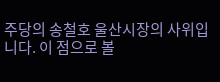주당의 송철호 울산시장의 사위입니다. 이 점으로 볼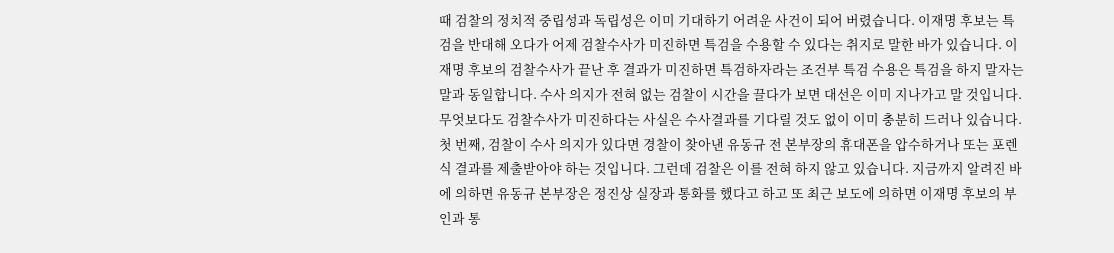때 검찰의 정치적 중립성과 독립성은 이미 기대하기 어려운 사건이 되어 버렸습니다. 이재명 후보는 특검을 반대해 오다가 어제 검찰수사가 미진하면 특검을 수용할 수 있다는 취지로 말한 바가 있습니다. 이재명 후보의 검찰수사가 끝난 후 결과가 미진하면 특검하자라는 조건부 특검 수용은 특검을 하지 말자는 말과 동일합니다. 수사 의지가 전혀 없는 검찰이 시간을 끌다가 보면 대선은 이미 지나가고 말 것입니다. 무엇보다도 검찰수사가 미진하다는 사실은 수사결과를 기다릴 것도 없이 이미 충분히 드러나 있습니다. 첫 번째, 검찰이 수사 의지가 있다면 경찰이 찾아낸 유동규 전 본부장의 휴대폰을 압수하거나 또는 포렌식 결과를 제출받아야 하는 것입니다. 그런데 검찰은 이를 전혀 하지 않고 있습니다. 지금까지 알려진 바에 의하면 유동규 본부장은 정진상 실장과 통화를 했다고 하고 또 최근 보도에 의하면 이재명 후보의 부인과 통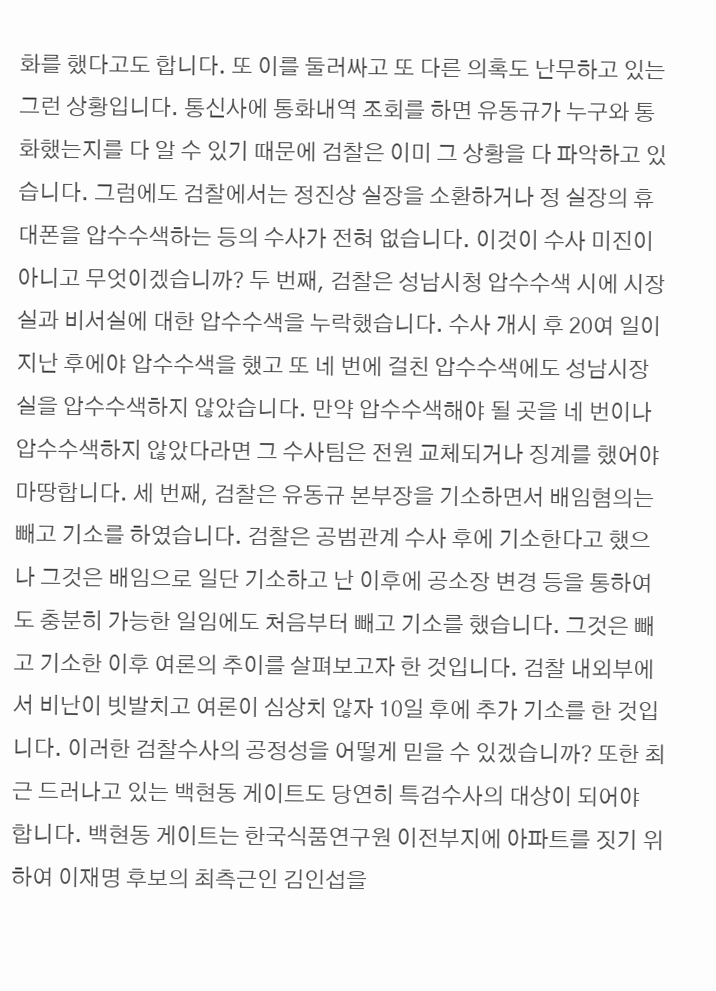화를 했다고도 합니다. 또 이를 둘러싸고 또 다른 의혹도 난무하고 있는 그런 상황입니다. 통신사에 통화내역 조회를 하면 유동규가 누구와 통화했는지를 다 알 수 있기 때문에 검찰은 이미 그 상황을 다 파악하고 있습니다. 그럼에도 검찰에서는 정진상 실장을 소환하거나 정 실장의 휴대폰을 압수수색하는 등의 수사가 전혀 없습니다. 이것이 수사 미진이 아니고 무엇이겠습니까? 두 번째, 검찰은 성남시청 압수수색 시에 시장실과 비서실에 대한 압수수색을 누락했습니다. 수사 개시 후 20여 일이 지난 후에야 압수수색을 했고 또 네 번에 걸친 압수수색에도 성남시장실을 압수수색하지 않았습니다. 만약 압수수색해야 될 곳을 네 번이나 압수수색하지 않았다라면 그 수사팀은 전원 교체되거나 징계를 했어야 마땅합니다. 세 번째, 검찰은 유동규 본부장을 기소하면서 배임혐의는 빼고 기소를 하였습니다. 검찰은 공범관계 수사 후에 기소한다고 했으나 그것은 배임으로 일단 기소하고 난 이후에 공소장 변경 등을 통하여도 충분히 가능한 일임에도 처음부터 빼고 기소를 했습니다. 그것은 빼고 기소한 이후 여론의 추이를 살펴보고자 한 것입니다. 검찰 내외부에서 비난이 빗발치고 여론이 심상치 않자 10일 후에 추가 기소를 한 것입니다. 이러한 검찰수사의 공정성을 어떻게 믿을 수 있겠습니까? 또한 최근 드러나고 있는 백현동 게이트도 당연히 특검수사의 대상이 되어야 합니다. 백현동 게이트는 한국식품연구원 이전부지에 아파트를 짓기 위하여 이재명 후보의 최측근인 김인섭을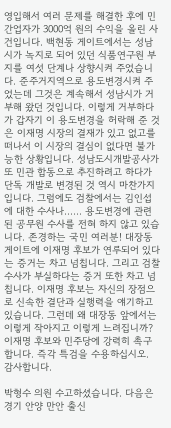영입해서 여러 문제를 해결한 후에 민간업자가 3000억 원의 수익을 올린 사건입니다. 백현동 게이트에서는 성남시가 녹지로 되어 있던 식품연구원 부지를 여섯 단계나 상향시켜 주었습니다. 준주거지역으로 용도변경시켜 주었는데 그것은 계속해서 성남시가 거부해 왔던 것입니다. 이렇게 거부하다가 갑자기 이 용도변경을 허락해 준 것은 이재명 시장의 결재가 있고 없고를 떠나서 이 시장의 결심이 없다면 불가능한 상황입니다. 성남도시개발공사가 또 민관 합동으로 추진하려고 하다가 단독 개발로 변경된 것 역시 마찬가지입니다. 그럼에도 검찰에서는 김인섭에 대한 수사나…… 용도변경에 관련된 공무원 수사를 전혀 하지 않고 있습니다. 존경하는 국민 여러분! 대장동 게이트에 이재명 후보가 연루되어 있다는 증거는 차고 넘칩니다. 그리고 검찰수사가 부실하다는 증거 또한 차고 넘칩니다. 이재명 후보는 자신의 장점으로 신속한 결단과 실행력을 얘기하고 있습니다. 그런데 왜 대장동 앞에서는 이렇게 작아지고 이렇게 느려집니까? 이재명 후보와 민주당에 강력히 촉구합니다. 즉각 특검을 수용하십시오. 감사합니다.

박형수 의원 수고하셨습니다. 다음은 경기 안양 만안 출신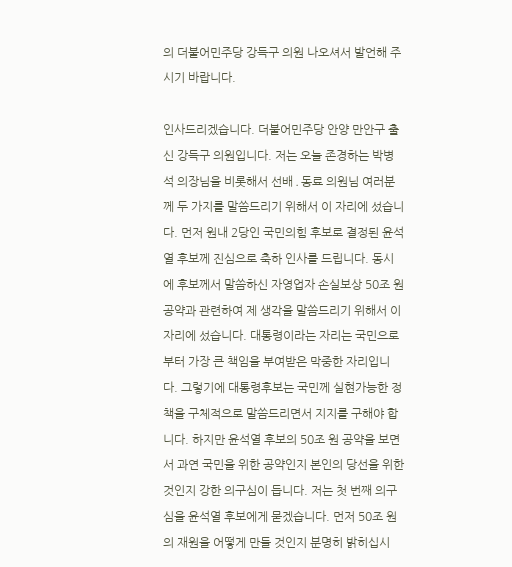의 더불어민주당 강득구 의원 나오셔서 발언해 주시기 바랍니다.

인사드리겠습니다. 더불어민주당 안양 만안구 출신 강득구 의원입니다. 저는 오늘 존경하는 박병석 의장님을 비롯해서 선배․동료 의원님 여러분께 두 가지를 말씀드리기 위해서 이 자리에 섰습니다. 먼저 원내 2당인 국민의힘 후보로 결정된 윤석열 후보께 진심으로 축하 인사를 드립니다. 동시에 후보께서 말씀하신 자영업자 손실보상 50조 원 공약과 관련하여 제 생각을 말씀드리기 위해서 이 자리에 섰습니다. 대통령이라는 자리는 국민으로부터 가장 큰 책임을 부여받은 막중한 자리입니다. 그렇기에 대통령후보는 국민께 실현가능한 정책을 구체적으로 말씀드리면서 지지를 구해야 합니다. 하지만 윤석열 후보의 50조 원 공약을 보면서 과연 국민을 위한 공약인지 본인의 당선을 위한 것인지 강한 의구심이 듭니다. 저는 첫 번째 의구심을 윤석열 후보에게 묻겠습니다. 먼저 50조 원의 재원을 어떻게 만들 것인지 분명히 밝히십시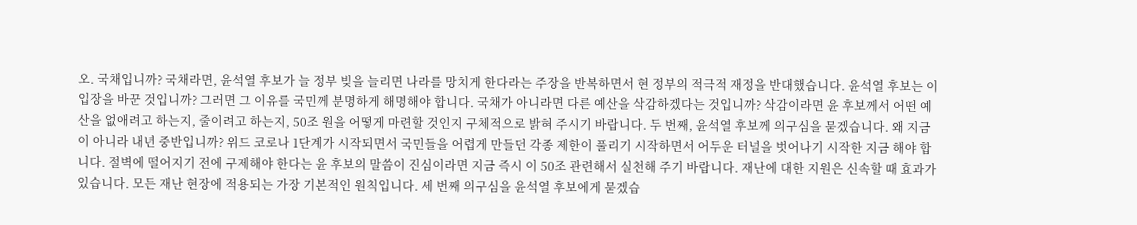오. 국채입니까? 국채라면, 윤석열 후보가 늘 정부 빚을 늘리면 나라를 망치게 한다라는 주장을 반복하면서 현 정부의 적극적 재정을 반대했습니다. 윤석열 후보는 이 입장을 바꾼 것입니까? 그러면 그 이유를 국민께 분명하게 해명해야 합니다. 국채가 아니라면 다른 예산을 삭감하겠다는 것입니까? 삭감이라면 윤 후보께서 어떤 예산을 없애려고 하는지, 줄이려고 하는지, 50조 원을 어떻게 마련할 것인지 구체적으로 밝혀 주시기 바랍니다. 두 번째, 윤석열 후보께 의구심을 묻겠습니다. 왜 지금이 아니라 내년 중반입니까? 위드 코로나 1단계가 시작되면서 국민들을 어렵게 만들던 각종 제한이 풀리기 시작하면서 어두운 터널을 벗어나기 시작한 지금 해야 합니다. 절벽에 떨어지기 전에 구제해야 한다는 윤 후보의 말씀이 진심이라면 지금 즉시 이 50조 관련해서 실천해 주기 바랍니다. 재난에 대한 지원은 신속할 때 효과가 있습니다. 모든 재난 현장에 적용되는 가장 기본적인 원칙입니다. 세 번째 의구심을 윤석열 후보에게 묻겠습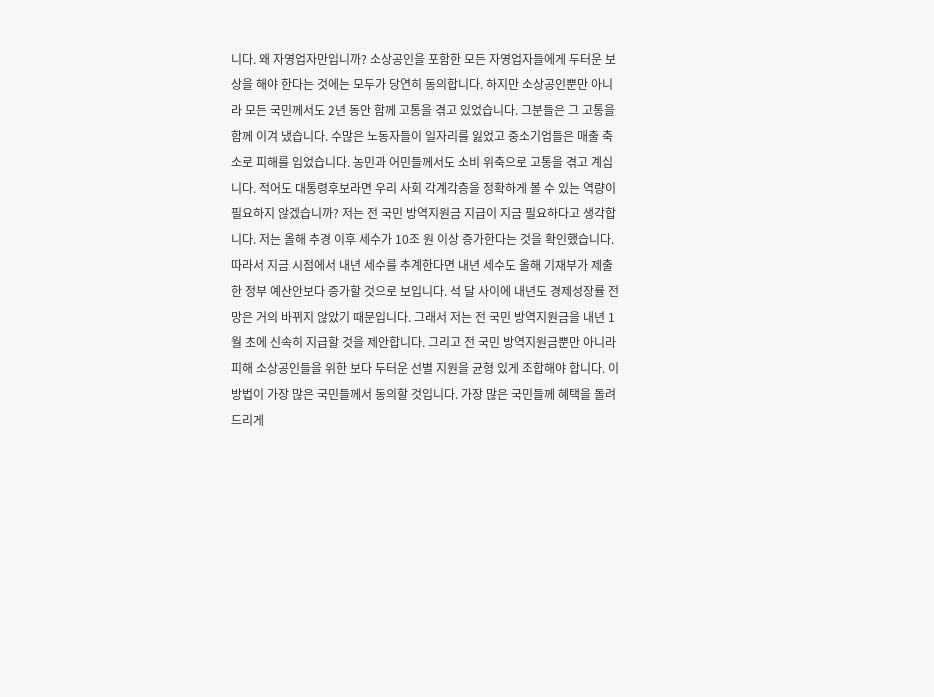니다. 왜 자영업자만입니까? 소상공인을 포함한 모든 자영업자들에게 두터운 보상을 해야 한다는 것에는 모두가 당연히 동의합니다. 하지만 소상공인뿐만 아니라 모든 국민께서도 2년 동안 함께 고통을 겪고 있었습니다. 그분들은 그 고통을 함께 이겨 냈습니다. 수많은 노동자들이 일자리를 잃었고 중소기업들은 매출 축소로 피해를 입었습니다. 농민과 어민들께서도 소비 위축으로 고통을 겪고 계십니다. 적어도 대통령후보라면 우리 사회 각계각층을 정확하게 볼 수 있는 역량이 필요하지 않겠습니까? 저는 전 국민 방역지원금 지급이 지금 필요하다고 생각합니다. 저는 올해 추경 이후 세수가 10조 원 이상 증가한다는 것을 확인했습니다. 따라서 지금 시점에서 내년 세수를 추계한다면 내년 세수도 올해 기재부가 제출한 정부 예산안보다 증가할 것으로 보입니다. 석 달 사이에 내년도 경제성장률 전망은 거의 바뀌지 않았기 때문입니다. 그래서 저는 전 국민 방역지원금을 내년 1월 초에 신속히 지급할 것을 제안합니다. 그리고 전 국민 방역지원금뿐만 아니라 피해 소상공인들을 위한 보다 두터운 선별 지원을 균형 있게 조합해야 합니다. 이 방법이 가장 많은 국민들께서 동의할 것입니다. 가장 많은 국민들께 혜택을 돌려 드리게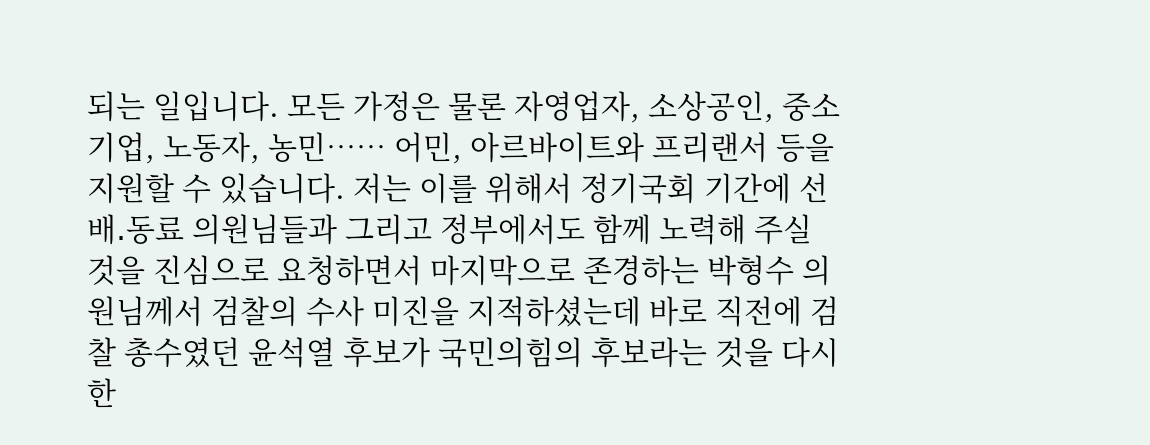되는 일입니다. 모든 가정은 물론 자영업자, 소상공인, 중소기업, 노동자, 농민…… 어민, 아르바이트와 프리랜서 등을 지원할 수 있습니다. 저는 이를 위해서 정기국회 기간에 선배․동료 의원님들과 그리고 정부에서도 함께 노력해 주실 것을 진심으로 요청하면서 마지막으로 존경하는 박형수 의원님께서 검찰의 수사 미진을 지적하셨는데 바로 직전에 검찰 총수였던 윤석열 후보가 국민의힘의 후보라는 것을 다시 한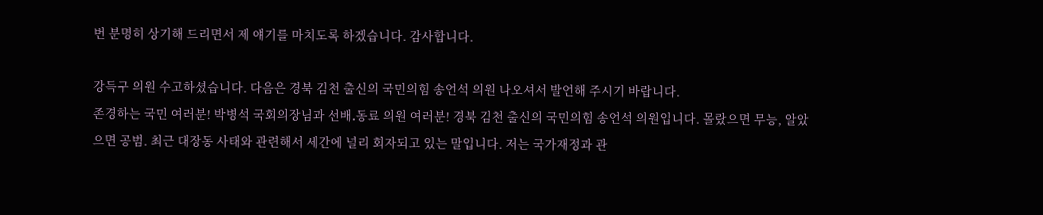번 분명히 상기해 드리면서 제 얘기를 마치도록 하겠습니다. 감사합니다.

강득구 의원 수고하셨습니다. 다음은 경북 김천 출신의 국민의힘 송언석 의원 나오셔서 발언해 주시기 바랍니다.
존경하는 국민 여러분! 박병석 국회의장님과 선배․동료 의원 여러분! 경북 김천 출신의 국민의힘 송언석 의원입니다. 몰랐으면 무능, 알았으면 공범. 최근 대장동 사태와 관련해서 세간에 널리 회자되고 있는 말입니다. 저는 국가재정과 관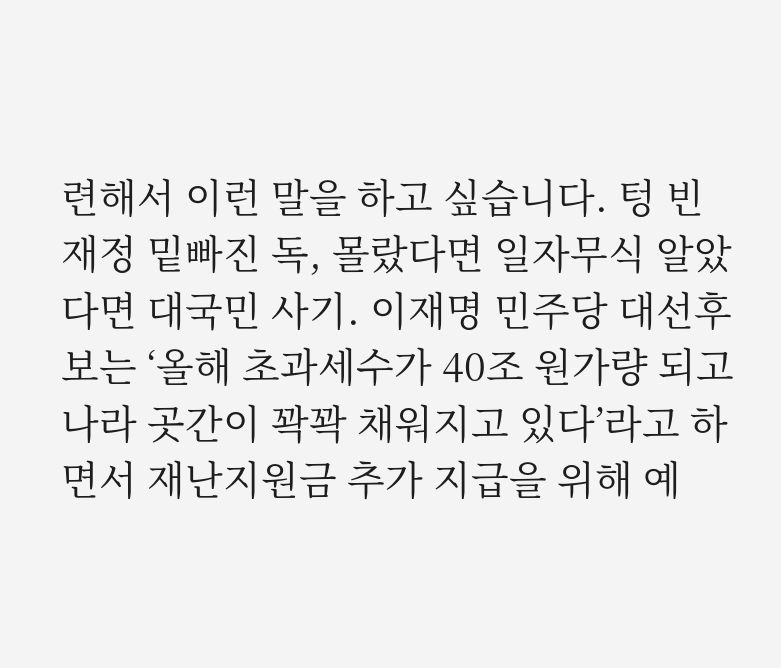련해서 이런 말을 하고 싶습니다. 텅 빈 재정 밑빠진 독, 몰랐다면 일자무식 알았다면 대국민 사기. 이재명 민주당 대선후보는 ‘올해 초과세수가 40조 원가량 되고 나라 곳간이 꽉꽉 채워지고 있다’라고 하면서 재난지원금 추가 지급을 위해 예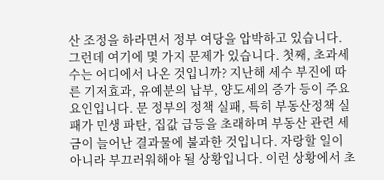산 조정을 하라면서 정부 여당을 압박하고 있습니다. 그런데 여기에 몇 가지 문제가 있습니다. 첫째, 초과세수는 어디에서 나온 것입니까? 지난해 세수 부진에 따른 기저효과, 유예분의 납부, 양도세의 증가 등이 주요 요인입니다. 문 정부의 정책 실패, 특히 부동산정책 실패가 민생 파탄, 집값 급등을 초래하며 부동산 관련 세금이 늘어난 결과물에 불과한 것입니다. 자랑할 일이 아니라 부끄러워해야 될 상황입니다. 이런 상황에서 초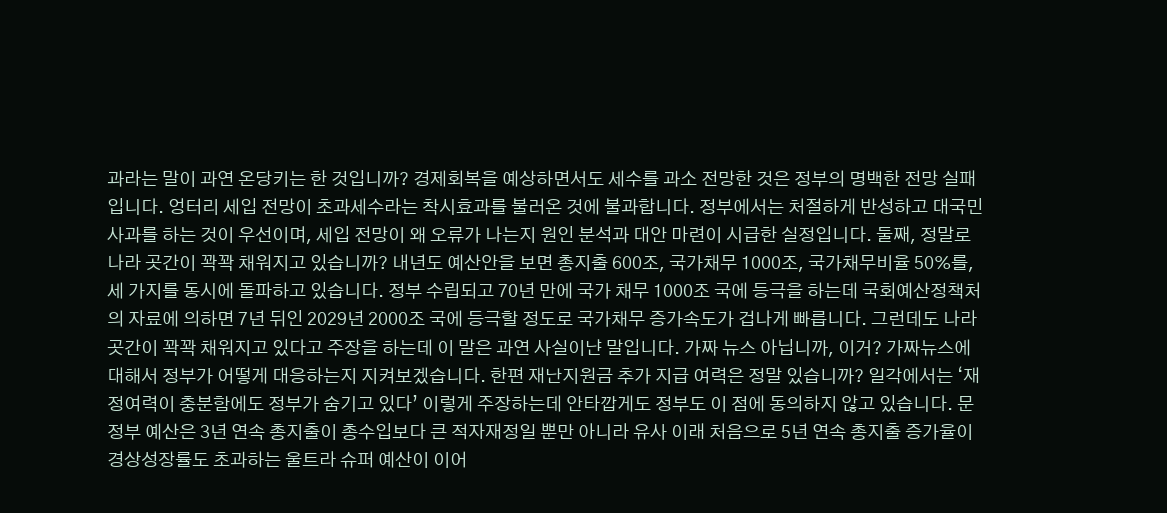과라는 말이 과연 온당키는 한 것입니까? 경제회복을 예상하면서도 세수를 과소 전망한 것은 정부의 명백한 전망 실패입니다. 엉터리 세입 전망이 초과세수라는 착시효과를 불러온 것에 불과합니다. 정부에서는 처절하게 반성하고 대국민 사과를 하는 것이 우선이며, 세입 전망이 왜 오류가 나는지 원인 분석과 대안 마련이 시급한 실정입니다. 둘째, 정말로 나라 곳간이 꽉꽉 채워지고 있습니까? 내년도 예산안을 보면 총지출 600조, 국가채무 1000조, 국가채무비율 50%를, 세 가지를 동시에 돌파하고 있습니다. 정부 수립되고 70년 만에 국가 채무 1000조 국에 등극을 하는데 국회예산정책처의 자료에 의하면 7년 뒤인 2029년 2000조 국에 등극할 정도로 국가채무 증가속도가 겁나게 빠릅니다. 그런데도 나라 곳간이 꽉꽉 채워지고 있다고 주장을 하는데 이 말은 과연 사실이냔 말입니다. 가짜 뉴스 아닙니까, 이거? 가짜뉴스에 대해서 정부가 어떻게 대응하는지 지켜보겠습니다. 한편 재난지원금 추가 지급 여력은 정말 있습니까? 일각에서는 ‘재정여력이 충분함에도 정부가 숨기고 있다’ 이렇게 주장하는데 안타깝게도 정부도 이 점에 동의하지 않고 있습니다. 문 정부 예산은 3년 연속 총지출이 총수입보다 큰 적자재정일 뿐만 아니라 유사 이래 처음으로 5년 연속 총지출 증가율이 경상성장률도 초과하는 울트라 슈퍼 예산이 이어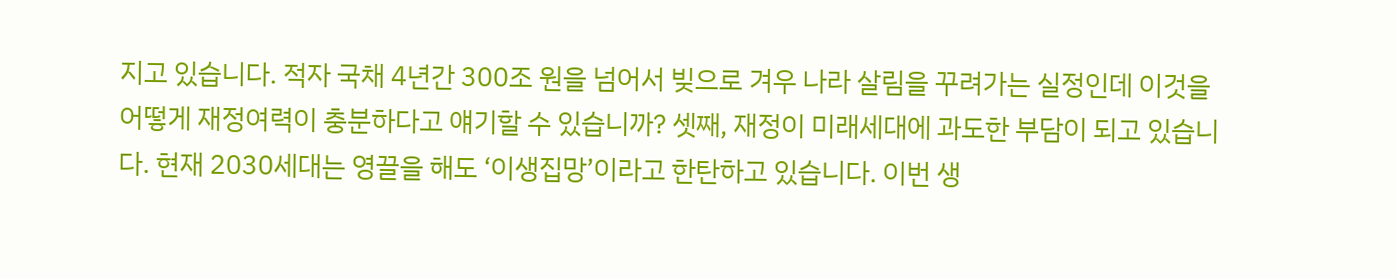지고 있습니다. 적자 국채 4년간 300조 원을 넘어서 빚으로 겨우 나라 살림을 꾸려가는 실정인데 이것을 어떻게 재정여력이 충분하다고 얘기할 수 있습니까? 셋째, 재정이 미래세대에 과도한 부담이 되고 있습니다. 현재 2030세대는 영끌을 해도 ‘이생집망’이라고 한탄하고 있습니다. 이번 생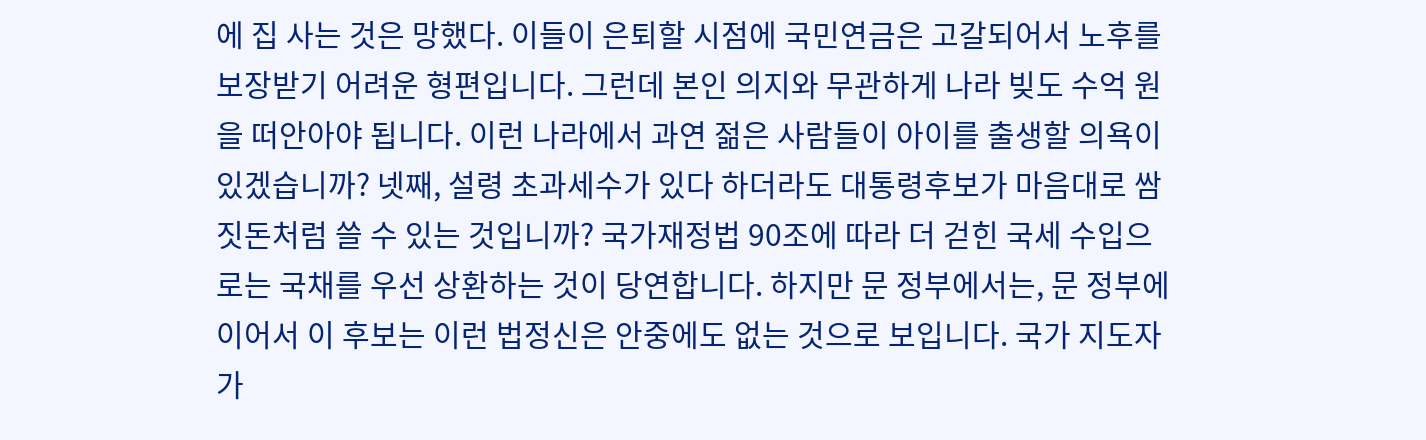에 집 사는 것은 망했다. 이들이 은퇴할 시점에 국민연금은 고갈되어서 노후를 보장받기 어려운 형편입니다. 그런데 본인 의지와 무관하게 나라 빚도 수억 원을 떠안아야 됩니다. 이런 나라에서 과연 젊은 사람들이 아이를 출생할 의욕이 있겠습니까? 넷째, 설령 초과세수가 있다 하더라도 대통령후보가 마음대로 쌈짓돈처럼 쓸 수 있는 것입니까? 국가재정법 90조에 따라 더 걷힌 국세 수입으로는 국채를 우선 상환하는 것이 당연합니다. 하지만 문 정부에서는, 문 정부에 이어서 이 후보는 이런 법정신은 안중에도 없는 것으로 보입니다. 국가 지도자가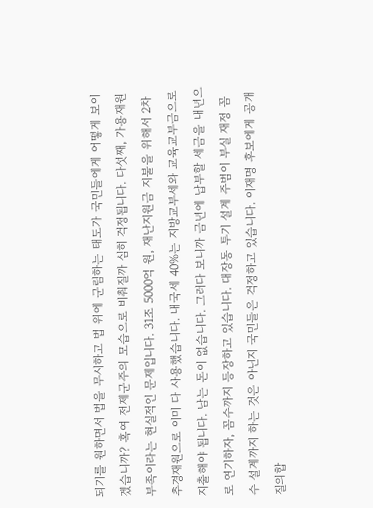되기를 원하면서 법을 무시하고 법 위에 군림하는 태도가 국민들에게 어떻게 보이겠습니까? 혹여 전제군주의 모습으로 비춰질까 심히 걱정됩니다. 다섯째, 가용재원 부족이라는 현실적인 문제입니다. 31조 5000억 원, 재난지원금 지불을 위해서 2차 추경재원으로 이미 다 사용했습니다. 내국세 40%는 지방교부세와 교육교부금으로 지출해야 됩니다. 남는 돈이 없습니다. 그러다 보니까 금년에 납부할 세금을 내년으로 연기하자, 꼼수까지 등장하고 있습니다. 대장동 투기 설계 주범이 부실 재정 꼼수 설계까지 하는 것은 아닌지 국민들은 걱정하고 있습니다. 이재명 후보에게 공개 질의합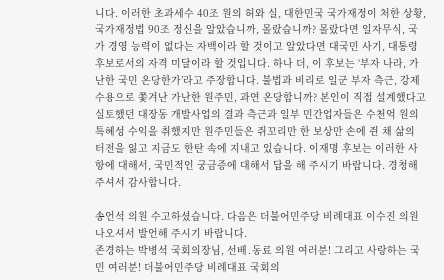니다. 이러한 초과세수 40조 원의 허와 실, 대한민국 국가재정이 처한 상황, 국가재정법 90조 정신을 알았습니까, 몰랐습니까? 몰랐다면 일자무식, 국가 경영 능력이 없다는 자백이라 할 것이고 알았다면 대국민 사기, 대통령후보로서의 자격 미달이라 할 것입니다. 하나 더, 이 후보는 ‘부자 나라, 가난한 국민 온당한가’라고 주장합니다. 불법과 비리로 일군 부자 측근, 강제수용으로 쫓겨난 가난한 원주민, 과연 온당합니까? 본인이 직접 설계했다고 실토했던 대장동 개발사업의 결과 측근과 일부 민간업자들은 수천억 원의 특혜성 수익을 취했지만 원주민들은 쥐꼬리만 한 보상만 손에 쥔 채 삶의 터전을 잃고 지금도 한탄 속에 지내고 있습니다. 이재명 후보는 이러한 사항에 대해서, 국민적인 궁금증에 대해서 답을 해 주시기 바랍니다. 경청해 주셔서 감사합니다.

송언석 의원 수고하셨습니다. 다음은 더불어민주당 비례대표 이수진 의원 나오셔서 발언해 주시기 바랍니다.
존경하는 박병석 국회의장님, 선배․동료 의원 여러분! 그리고 사랑하는 국민 여러분! 더불어민주당 비례대표 국회의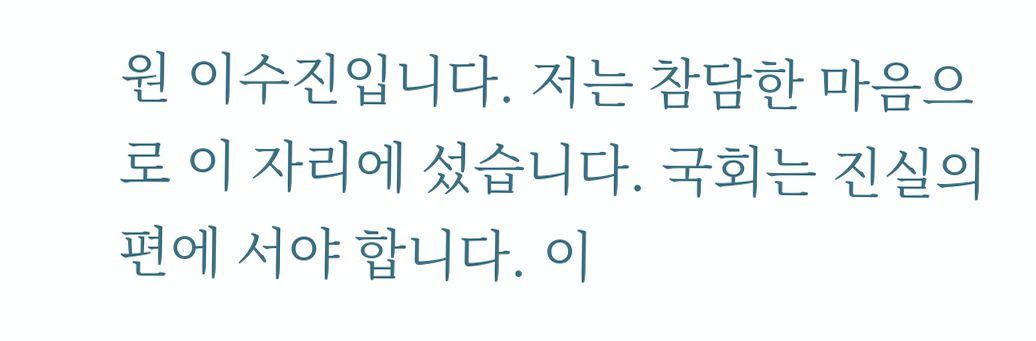원 이수진입니다. 저는 참담한 마음으로 이 자리에 섰습니다. 국회는 진실의 편에 서야 합니다. 이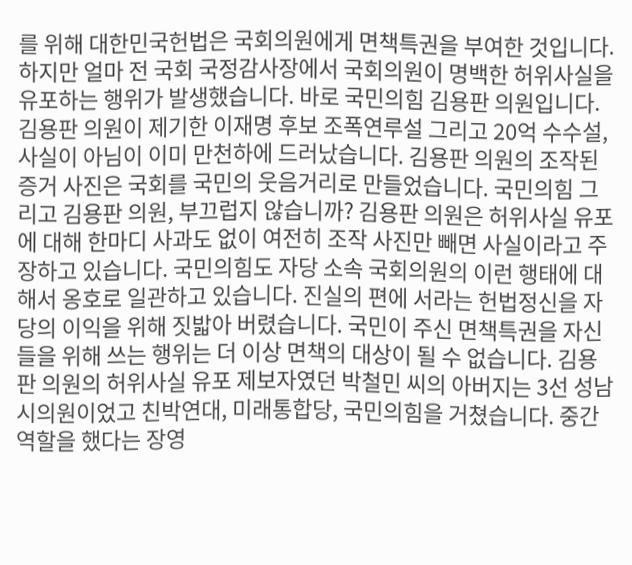를 위해 대한민국헌법은 국회의원에게 면책특권을 부여한 것입니다. 하지만 얼마 전 국회 국정감사장에서 국회의원이 명백한 허위사실을 유포하는 행위가 발생했습니다. 바로 국민의힘 김용판 의원입니다. 김용판 의원이 제기한 이재명 후보 조폭연루설 그리고 20억 수수설, 사실이 아님이 이미 만천하에 드러났습니다. 김용판 의원의 조작된 증거 사진은 국회를 국민의 웃음거리로 만들었습니다. 국민의힘 그리고 김용판 의원, 부끄럽지 않습니까? 김용판 의원은 허위사실 유포에 대해 한마디 사과도 없이 여전히 조작 사진만 빼면 사실이라고 주장하고 있습니다. 국민의힘도 자당 소속 국회의원의 이런 행태에 대해서 옹호로 일관하고 있습니다. 진실의 편에 서라는 헌법정신을 자당의 이익을 위해 짓밟아 버렸습니다. 국민이 주신 면책특권을 자신들을 위해 쓰는 행위는 더 이상 면책의 대상이 될 수 없습니다. 김용판 의원의 허위사실 유포 제보자였던 박철민 씨의 아버지는 3선 성남시의원이었고 친박연대, 미래통합당, 국민의힘을 거쳤습니다. 중간 역할을 했다는 장영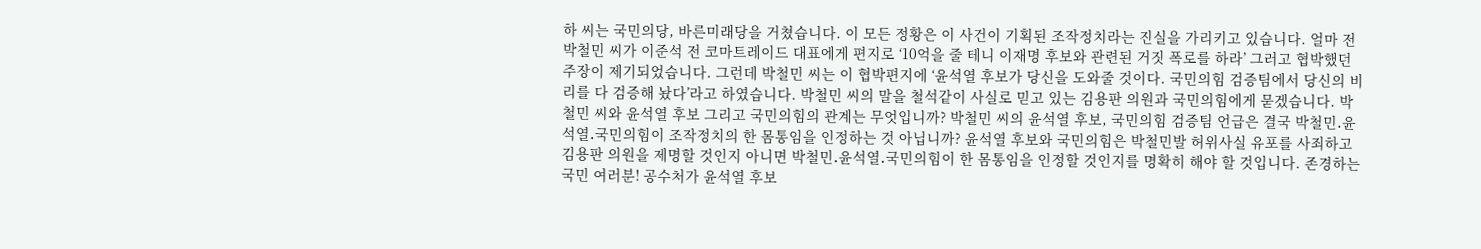하 씨는 국민의당, 바른미래당을 거쳤습니다. 이 모든 정황은 이 사건이 기획된 조작정치라는 진실을 가리키고 있습니다. 얼마 전 박철민 씨가 이준석 전 코마트레이드 대표에게 편지로 ‘10억을 줄 테니 이재명 후보와 관련된 거짓 폭로를 하라’ 그러고 협박했던 주장이 제기되었습니다. 그런데 박철민 씨는 이 협박편지에 ‘윤석열 후보가 당신을 도와줄 것이다. 국민의힘 검증팀에서 당신의 비리를 다 검증해 놨다’라고 하였습니다. 박철민 씨의 말을 철석같이 사실로 믿고 있는 김용판 의원과 국민의힘에게 묻겠습니다. 박철민 씨와 윤석열 후보 그리고 국민의힘의 관계는 무엇입니까? 박철민 씨의 윤석열 후보, 국민의힘 검증팀 언급은 결국 박철민․윤석열․국민의힘이 조작정치의 한 몸통임을 인정하는 것 아닙니까? 윤석열 후보와 국민의힘은 박철민발 허위사실 유포를 사죄하고 김용판 의원을 제명할 것인지 아니면 박철민․윤석열․국민의힘이 한 몸통임을 인정할 것인지를 명확히 해야 할 것입니다. 존경하는 국민 여러분! 공수처가 윤석열 후보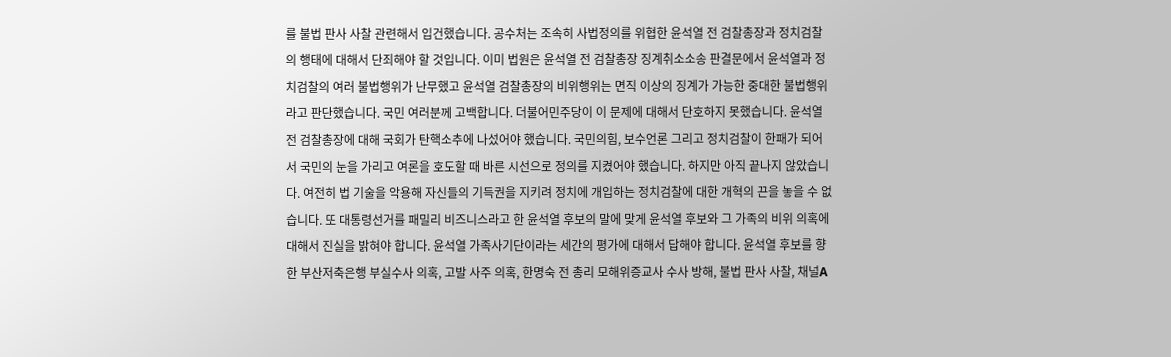를 불법 판사 사찰 관련해서 입건했습니다. 공수처는 조속히 사법정의를 위협한 윤석열 전 검찰총장과 정치검찰의 행태에 대해서 단죄해야 할 것입니다. 이미 법원은 윤석열 전 검찰총장 징계취소소송 판결문에서 윤석열과 정치검찰의 여러 불법행위가 난무했고 윤석열 검찰총장의 비위행위는 면직 이상의 징계가 가능한 중대한 불법행위라고 판단했습니다. 국민 여러분께 고백합니다. 더불어민주당이 이 문제에 대해서 단호하지 못했습니다. 윤석열 전 검찰총장에 대해 국회가 탄핵소추에 나섰어야 했습니다. 국민의힘, 보수언론 그리고 정치검찰이 한패가 되어서 국민의 눈을 가리고 여론을 호도할 때 바른 시선으로 정의를 지켰어야 했습니다. 하지만 아직 끝나지 않았습니다. 여전히 법 기술을 악용해 자신들의 기득권을 지키려 정치에 개입하는 정치검찰에 대한 개혁의 끈을 놓을 수 없습니다. 또 대통령선거를 패밀리 비즈니스라고 한 윤석열 후보의 말에 맞게 윤석열 후보와 그 가족의 비위 의혹에 대해서 진실을 밝혀야 합니다. 윤석열 가족사기단이라는 세간의 평가에 대해서 답해야 합니다. 윤석열 후보를 향한 부산저축은행 부실수사 의혹, 고발 사주 의혹, 한명숙 전 총리 모해위증교사 수사 방해, 불법 판사 사찰, 채널A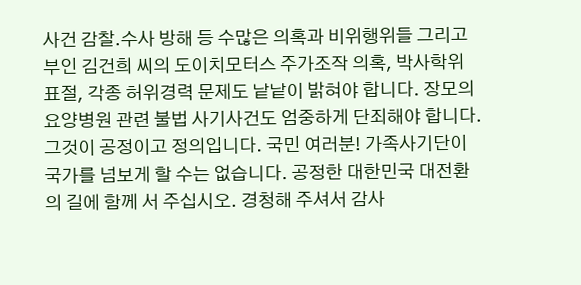사건 감찰․수사 방해 등 수많은 의혹과 비위행위들 그리고 부인 김건희 씨의 도이치모터스 주가조작 의혹, 박사학위 표절, 각종 허위경력 문제도 낱낱이 밝혀야 합니다. 장모의 요양병원 관련 불법 사기사건도 엄중하게 단죄해야 합니다. 그것이 공정이고 정의입니다. 국민 여러분! 가족사기단이 국가를 넘보게 할 수는 없습니다. 공정한 대한민국 대전환의 길에 함께 서 주십시오. 경청해 주셔서 감사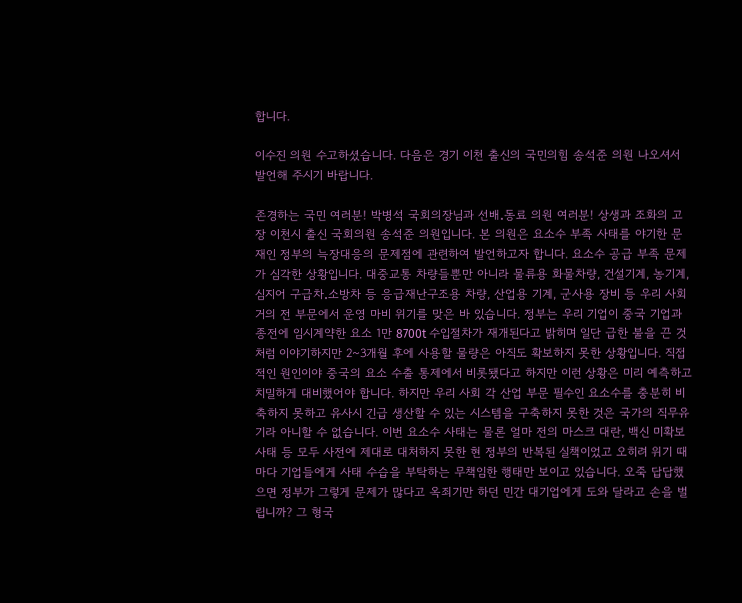합니다.

이수진 의원 수고하셨습니다. 다음은 경기 이천 출신의 국민의힘 송석준 의원 나오셔서 발언해 주시기 바랍니다.

존경하는 국민 여러분! 박병석 국회의장님과 선배․동료 의원 여러분! 상생과 조화의 고장 이천시 출신 국회의원 송석준 의원입니다. 본 의원은 요소수 부족 사태를 야기한 문재인 정부의 늑장대응의 문제점에 관련하여 발언하고자 합니다. 요소수 공급 부족 문제가 심각한 상황입니다. 대중교통 차량들뿐만 아니라 물류용 화물차량, 건설기계, 농기계, 심지어 구급차․소방차 등 응급재난구조용 차량, 산업용 기계, 군사용 장비 등 우리 사회 거의 전 부문에서 운영 마비 위기를 맞은 바 있습니다. 정부는 우리 기업이 중국 기업과 종전에 임시계약한 요소 1만 8700t 수입절차가 재개된다고 밝히며 일단 급한 불을 끈 것처럼 이야기하지만 2~3개월 후에 사용할 물량은 아직도 확보하지 못한 상황입니다. 직접적인 원인이야 중국의 요소 수출 통제에서 비롯됐다고 하지만 이런 상황은 미리 예측하고 치밀하게 대비했어야 합니다. 하지만 우리 사회 각 산업 부문 필수인 요소수를 충분히 비축하지 못하고 유사시 긴급 생산할 수 있는 시스템을 구축하지 못한 것은 국가의 직무유기라 아니할 수 없습니다. 이번 요소수 사태는 물론 얼마 전의 마스크 대란, 백신 미확보 사태 등 모두 사전에 제대로 대처하지 못한 현 정부의 반복된 실책이었고 오히려 위기 때마다 기업들에게 사태 수습을 부탁하는 무책임한 행태만 보이고 있습니다. 오죽 답답했으면 정부가 그렇게 문제가 많다고 옥죄기만 하던 민간 대기업에게 도와 달라고 손을 벌립니까? 그 형국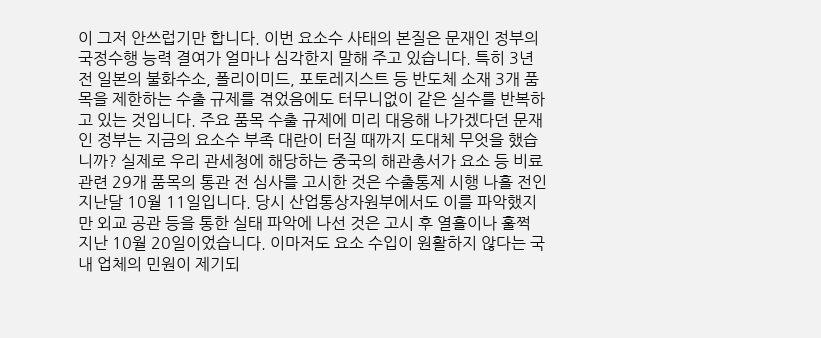이 그저 안쓰럽기만 합니다. 이번 요소수 사태의 본질은 문재인 정부의 국정수행 능력 결여가 얼마나 심각한지 말해 주고 있습니다. 특히 3년 전 일본의 불화수소, 폴리이미드, 포토레지스트 등 반도체 소재 3개 품목을 제한하는 수출 규제를 겪었음에도 터무니없이 같은 실수를 반복하고 있는 것입니다. 주요 품목 수출 규제에 미리 대응해 나가겠다던 문재인 정부는 지금의 요소수 부족 대란이 터질 때까지 도대체 무엇을 했습니까? 실제로 우리 관세청에 해당하는 중국의 해관총서가 요소 등 비료 관련 29개 품목의 통관 전 심사를 고시한 것은 수출통제 시행 나흘 전인 지난달 10월 11일입니다. 당시 산업통상자원부에서도 이를 파악했지만 외교 공관 등을 통한 실태 파악에 나선 것은 고시 후 열흘이나 훌쩍 지난 10월 20일이었습니다. 이마저도 요소 수입이 원활하지 않다는 국내 업체의 민원이 제기되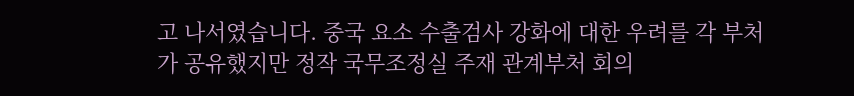고 나서였습니다. 중국 요소 수출검사 강화에 대한 우려를 각 부처가 공유했지만 정작 국무조정실 주재 관계부처 회의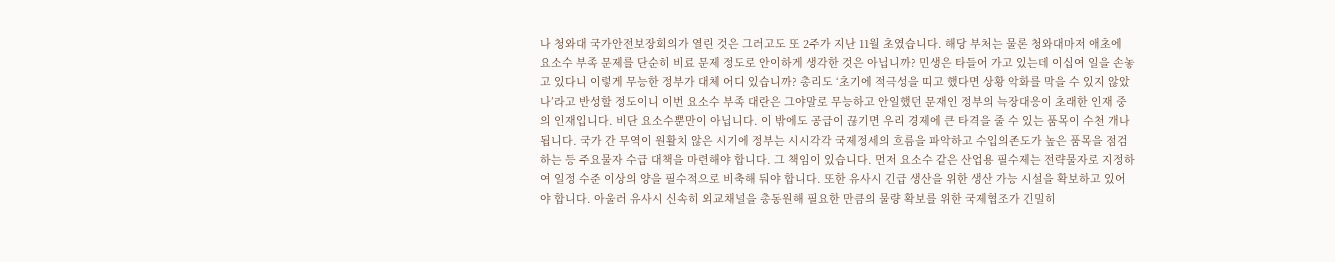나 청와대 국가안전보장회의가 열린 것은 그러고도 또 2주가 지난 11월 초였습니다. 해당 부처는 물론 청와대마저 애초에 요소수 부족 문제를 단순히 비료 문제 정도로 안이하게 생각한 것은 아닙니까? 민생은 타들어 가고 있는데 이십여 일을 손놓고 있다니 이렇게 무능한 정부가 대체 어디 있습니까? 총리도 ‘초기에 적극성을 띠고 했다면 상황 악화를 막을 수 있지 않았나’라고 반성할 정도이니 이번 요소수 부족 대란은 그야말로 무능하고 안일했던 문재인 정부의 늑장대응이 초래한 인재 중의 인재입니다. 비단 요소수뿐만이 아닙니다. 이 밖에도 공급이 끊기면 우리 경제에 큰 타격을 줄 수 있는 품목이 수천 개나 됩니다. 국가 간 무역이 원활치 않은 시기에 정부는 시시각각 국제정세의 흐름을 파악하고 수입의존도가 높은 품목을 점검하는 등 주요물자 수급 대책을 마련해야 합니다. 그 책임이 있습니다. 먼저 요소수 같은 산업용 필수제는 전략물자로 지정하여 일정 수준 이상의 양을 필수적으로 비축해 둬야 합니다. 또한 유사시 긴급 생산을 위한 생산 가능 시설을 확보하고 있어야 합니다. 아울러 유사시 신속히 외교채널을 총동원해 필요한 만큼의 물량 확보를 위한 국제협조가 긴밀히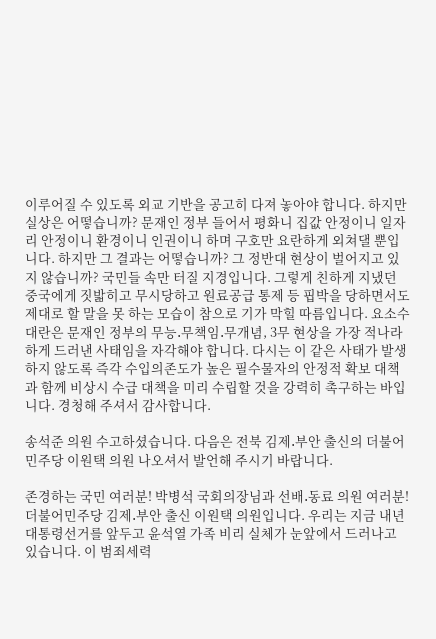이루어질 수 있도록 외교 기반을 공고히 다져 놓아야 합니다. 하지만 실상은 어떻습니까? 문재인 정부 들어서 평화니 집값 안정이니 일자리 안정이니 환경이니 인권이니 하며 구호만 요란하게 외쳐댈 뿐입니다. 하지만 그 결과는 어떻습니까? 그 정반대 현상이 벌어지고 있지 않습니까? 국민들 속만 터질 지경입니다. 그렇게 친하게 지냈던 중국에게 짓밟히고 무시당하고 원료공급 통제 등 핍박을 당하면서도 제대로 할 말을 못 하는 모습이 참으로 기가 막힐 따름입니다. 요소수 대란은 문재인 정부의 무능․무책임․무개념, 3무 현상을 가장 적나라하게 드러낸 사태임을 자각해야 합니다. 다시는 이 같은 사태가 발생하지 않도록 즉각 수입의존도가 높은 필수물자의 안정적 확보 대책과 함께 비상시 수급 대책을 미리 수립할 것을 강력히 촉구하는 바입니다. 경청해 주셔서 감사합니다.

송석준 의원 수고하셨습니다. 다음은 전북 김제․부안 출신의 더불어민주당 이원택 의원 나오셔서 발언해 주시기 바랍니다.

존경하는 국민 여러분! 박병석 국회의장님과 선배․동료 의원 여러분! 더불어민주당 김제․부안 출신 이원택 의원입니다. 우리는 지금 내년 대통령선거를 앞두고 윤석열 가족 비리 실체가 눈앞에서 드러나고 있습니다. 이 범죄세력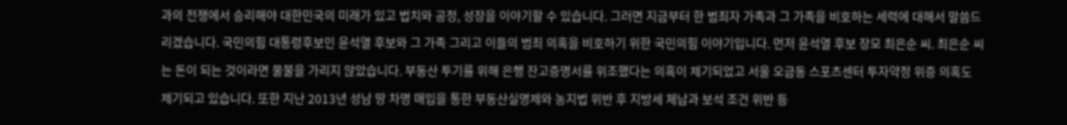과의 전쟁에서 승리해야 대한민국의 미래가 있고 법치와 공정, 성장을 이야기할 수 있습니다. 그러면 지금부터 한 범죄자 가족과 그 가족을 비호하는 세력에 대해서 말씀드리겠습니다. 국민의힘 대통령후보인 윤석열 후보와 그 가족 그리고 이들의 범죄 의혹을 비호하기 위한 국민의힘 이야기입니다. 먼저 윤석열 후보 장모 최은순 씨. 최은순 씨는 돈이 되는 것이라면 물불을 가리지 않았습니다. 부동산 투기를 위해 은행 잔고증명서를 위조했다는 의혹이 제기되었고 서울 오금동 스포츠센터 투자약정 위증 의혹도 제기되고 있습니다. 또한 지난 2013년 성남 땅 차명 매입을 통한 부동산실명제와 농지법 위반 후 지방세 체납과 보석 조건 위반 등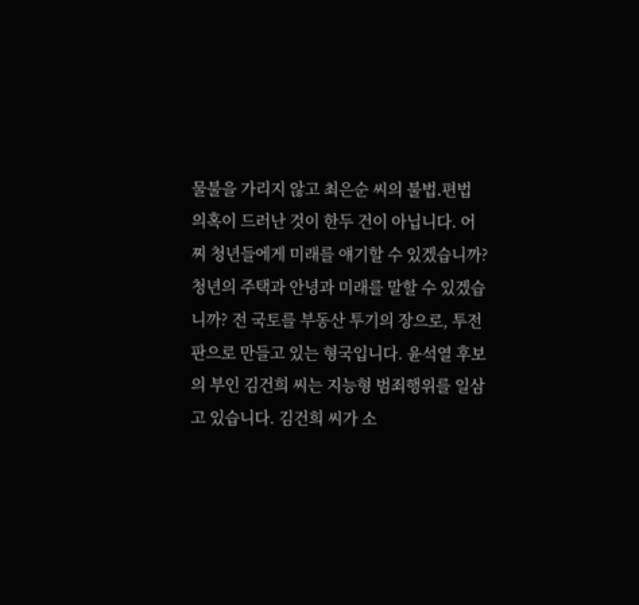물불을 가리지 않고 최은순 씨의 불법․편법 의혹이 드러난 것이 한두 건이 아닙니다. 어찌 청년들에게 미래를 얘기할 수 있겠습니까? 청년의 주택과 안녕과 미래를 말할 수 있겠습니까? 전 국토를 부동산 투기의 장으로, 투전판으로 만들고 있는 형국입니다. 윤석열 후보의 부인 김건희 씨는 지능형 범죄행위를 일삼고 있습니다. 김건희 씨가 소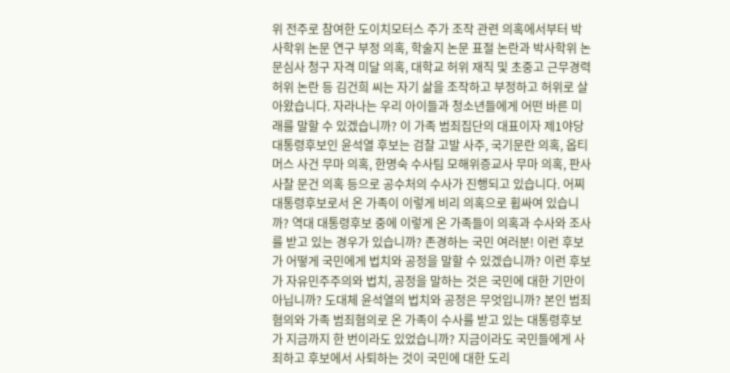위 전주로 참여한 도이치모터스 주가 조작 관련 의혹에서부터 박사학위 논문 연구 부정 의혹, 학술지 논문 표절 논란과 박사학위 논문심사 청구 자격 미달 의혹, 대학교 허위 재직 및 초중고 근무경력 허위 논란 등 김건희 씨는 자기 삶을 조작하고 부정하고 허위로 살아왔습니다. 자라나는 우리 아이들과 청소년들에게 어떤 바른 미래를 말할 수 있겠습니까? 이 가족 범죄집단의 대표이자 제1야당 대통령후보인 윤석열 후보는 검찰 고발 사주, 국기문란 의혹, 옵티머스 사건 무마 의혹, 한명숙 수사팀 모해위증교사 무마 의혹, 판사 사찰 문건 의혹 등으로 공수처의 수사가 진행되고 있습니다. 어찌 대통령후보로서 온 가족이 이렇게 비리 의혹으로 휩싸여 있습니까? 역대 대통령후보 중에 이렇게 온 가족들이 의혹과 수사와 조사를 받고 있는 경우가 있습니까? 존경하는 국민 여러분! 이런 후보가 어떻게 국민에게 법치와 공정을 말할 수 있겠습니까? 이런 후보가 자유민주주의와 법치, 공정을 말하는 것은 국민에 대한 기만이 아닙니까? 도대체 윤석열의 법치와 공정은 무엇입니까? 본인 범죄혐의와 가족 범죄혐의로 온 가족이 수사를 받고 있는 대통령후보가 지금까지 한 번이라도 있었습니까? 지금이라도 국민들에게 사죄하고 후보에서 사퇴하는 것이 국민에 대한 도리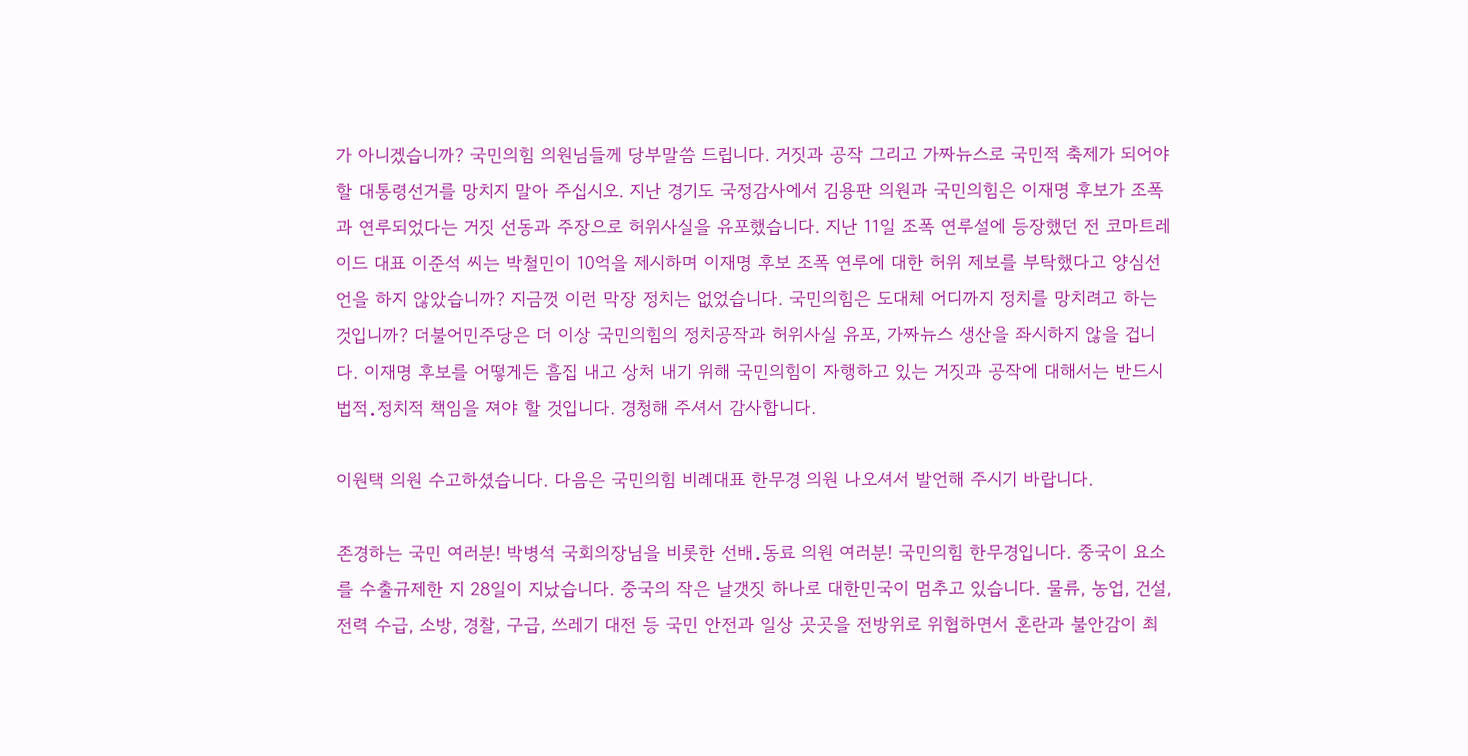가 아니겠습니까? 국민의힘 의원님들께 당부말씀 드립니다. 거짓과 공작 그리고 가짜뉴스로 국민적 축제가 되어야 할 대통령선거를 망치지 말아 주십시오. 지난 경기도 국정감사에서 김용판 의원과 국민의힘은 이재명 후보가 조폭과 연루되었다는 거짓 선동과 주장으로 허위사실을 유포했습니다. 지난 11일 조폭 연루설에 등장했던 전 코마트레이드 대표 이준석 씨는 박철민이 10억을 제시하며 이재명 후보 조폭 연루에 대한 허위 제보를 부탁했다고 양심선언을 하지 않았습니까? 지금껏 이런 막장 정치는 없었습니다. 국민의힘은 도대체 어디까지 정치를 망치려고 하는 것입니까? 더불어민주당은 더 이상 국민의힘의 정치공작과 허위사실 유포, 가짜뉴스 생산을 좌시하지 않을 겁니다. 이재명 후보를 어떻게든 흠집 내고 상처 내기 위해 국민의힘이 자행하고 있는 거짓과 공작에 대해서는 반드시 법적․정치적 책임을 져야 할 것입니다. 경청해 주셔서 감사합니다.

이원택 의원 수고하셨습니다. 다음은 국민의힘 비례대표 한무경 의원 나오셔서 발언해 주시기 바랍니다.

존경하는 국민 여러분! 박병석 국회의장님을 비롯한 선배․동료 의원 여러분! 국민의힘 한무경입니다. 중국이 요소를 수출규제한 지 28일이 지났습니다. 중국의 작은 날갯짓 하나로 대한민국이 멈추고 있습니다. 물류, 농업, 건설, 전력 수급, 소방, 경찰, 구급, 쓰레기 대전 등 국민 안전과 일상 곳곳을 전방위로 위협하면서 혼란과 불안감이 최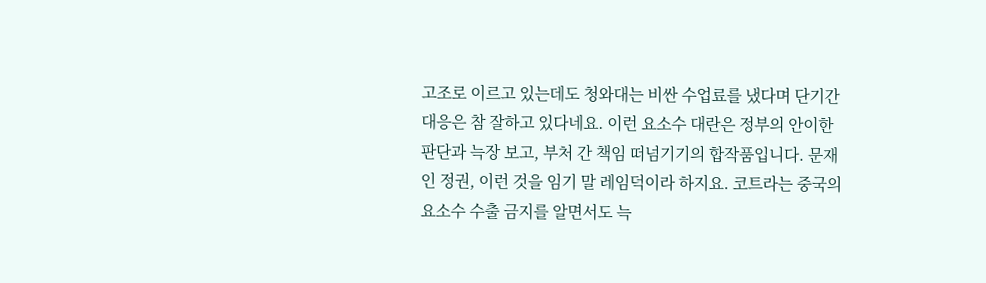고조로 이르고 있는데도 청와대는 비싼 수업료를 냈다며 단기간 대응은 참 잘하고 있다네요. 이런 요소수 대란은 정부의 안이한 판단과 늑장 보고, 부처 간 책임 떠넘기기의 합작품입니다. 문재인 정권, 이런 것을 임기 말 레임덕이라 하지요. 코트라는 중국의 요소수 수출 금지를 알면서도 늑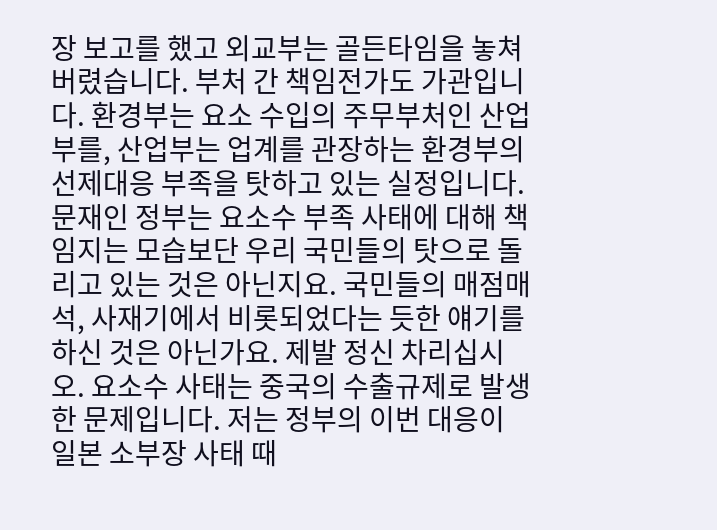장 보고를 했고 외교부는 골든타임을 놓쳐 버렸습니다. 부처 간 책임전가도 가관입니다. 환경부는 요소 수입의 주무부처인 산업부를, 산업부는 업계를 관장하는 환경부의 선제대응 부족을 탓하고 있는 실정입니다. 문재인 정부는 요소수 부족 사태에 대해 책임지는 모습보단 우리 국민들의 탓으로 돌리고 있는 것은 아닌지요. 국민들의 매점매석, 사재기에서 비롯되었다는 듯한 얘기를 하신 것은 아닌가요. 제발 정신 차리십시오. 요소수 사태는 중국의 수출규제로 발생한 문제입니다. 저는 정부의 이번 대응이 일본 소부장 사태 때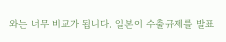와는 너무 비교가 됩니다. 일본이 수출규제를 발표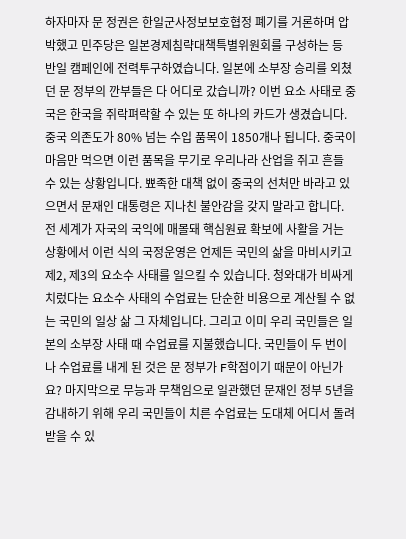하자마자 문 정권은 한일군사정보보호협정 폐기를 거론하며 압박했고 민주당은 일본경제침략대책특별위원회를 구성하는 등 반일 캠페인에 전력투구하였습니다. 일본에 소부장 승리를 외쳤던 문 정부의 깐부들은 다 어디로 갔습니까? 이번 요소 사태로 중국은 한국을 쥐락펴락할 수 있는 또 하나의 카드가 생겼습니다. 중국 의존도가 80% 넘는 수입 품목이 1850개나 됩니다. 중국이 마음만 먹으면 이런 품목을 무기로 우리나라 산업을 쥐고 흔들 수 있는 상황입니다. 뾰족한 대책 없이 중국의 선처만 바라고 있으면서 문재인 대통령은 지나친 불안감을 갖지 말라고 합니다. 전 세계가 자국의 국익에 매몰돼 핵심원료 확보에 사활을 거는 상황에서 이런 식의 국정운영은 언제든 국민의 삶을 마비시키고 제2, 제3의 요소수 사태를 일으킬 수 있습니다. 청와대가 비싸게 치렀다는 요소수 사태의 수업료는 단순한 비용으로 계산될 수 없는 국민의 일상 삶 그 자체입니다. 그리고 이미 우리 국민들은 일본의 소부장 사태 때 수업료를 지불했습니다. 국민들이 두 번이나 수업료를 내게 된 것은 문 정부가 F학점이기 때문이 아닌가요? 마지막으로 무능과 무책임으로 일관했던 문재인 정부 5년을 감내하기 위해 우리 국민들이 치른 수업료는 도대체 어디서 돌려받을 수 있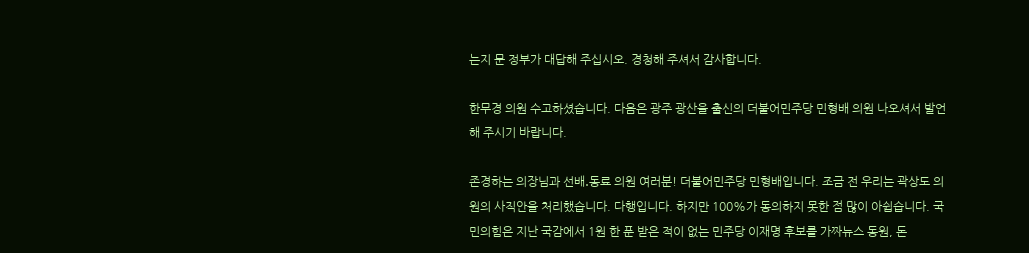는지 문 정부가 대답해 주십시오. 경청해 주셔서 감사합니다.

한무경 의원 수고하셨습니다. 다음은 광주 광산을 출신의 더불어민주당 민형배 의원 나오셔서 발언해 주시기 바랍니다.

존경하는 의장님과 선배․동료 의원 여러분! 더불어민주당 민형배입니다. 조금 전 우리는 곽상도 의원의 사직안을 처리했습니다. 다행입니다. 하지만 100%가 동의하지 못한 점 많이 아쉽습니다. 국민의힘은 지난 국감에서 1원 한 푼 받은 적이 없는 민주당 이재명 후보를 가짜뉴스 동원, 돈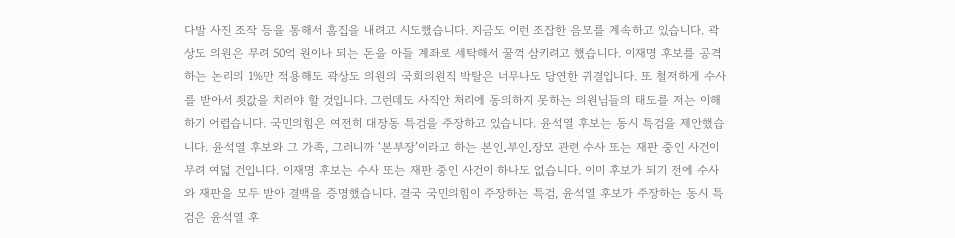다발 사진 조작 등을 통해서 흠집을 내려고 시도했습니다. 지금도 이런 조잡한 음모를 계속하고 있습니다. 곽상도 의원은 무려 50억 원이나 되는 돈을 아들 계좌로 세탁해서 꿀꺽 삼키려고 했습니다. 이재명 후보를 공격하는 논리의 1%만 적용해도 곽상도 의원의 국회의원직 박탈은 너무나도 당연한 귀결입니다. 또 철저하게 수사를 받아서 죗값을 치러야 할 것입니다. 그런데도 사직안 처리에 동의하지 못하는 의원님들의 태도를 저는 이해하기 어렵습니다. 국민의힘은 여전히 대장동 특검을 주장하고 있습니다. 윤석열 후보는 동시 특검을 제안했습니다. 윤석열 후보와 그 가족, 그러니까 ‘본부장’이라고 하는 본인․부인․장모 관련 수사 또는 재판 중인 사건이 무려 여덟 건입니다. 이재명 후보는 수사 또는 재판 중인 사건이 하나도 없습니다. 이미 후보가 되기 전에 수사와 재판을 모두 받아 결백을 증명했습니다. 결국 국민의힘이 주장하는 특검, 윤석열 후보가 주장하는 동시 특검은 윤석열 후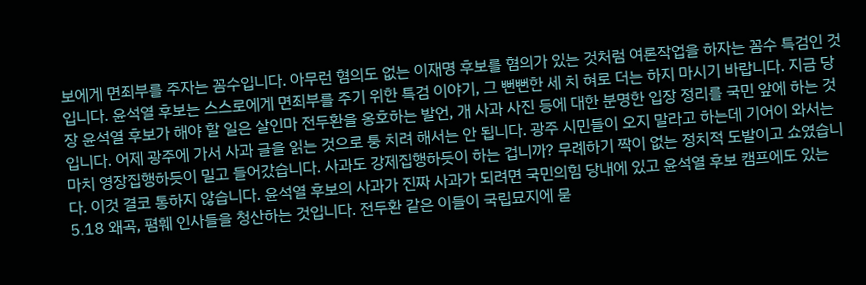보에게 면죄부를 주자는 꼼수입니다. 아무런 혐의도 없는 이재명 후보를 혐의가 있는 것처럼 여론작업을 하자는 꼼수 특검인 것입니다. 윤석열 후보는 스스로에게 면죄부를 주기 위한 특검 이야기, 그 뻔뻔한 세 치 혀로 더는 하지 마시기 바랍니다. 지금 당장 윤석열 후보가 해야 할 일은 살인마 전두환을 옹호하는 발언, 개 사과 사진 등에 대한 분명한 입장 정리를 국민 앞에 하는 것입니다. 어제 광주에 가서 사과 글을 읽는 것으로 퉁 치려 해서는 안 됩니다. 광주 시민들이 오지 말라고 하는데 기어이 와서는 마치 영장집행하듯이 밀고 들어갔습니다. 사과도 강제집행하듯이 하는 겁니까? 무례하기 짝이 없는 정치적 도발이고 쇼였습니다. 이것 결코 통하지 않습니다. 윤석열 후보의 사과가 진짜 사과가 되려면 국민의힘 당내에 있고 윤석열 후보 캠프에도 있는 5․18 왜곡, 폄훼 인사들을 청산하는 것입니다. 전두환 같은 이들이 국립묘지에 묻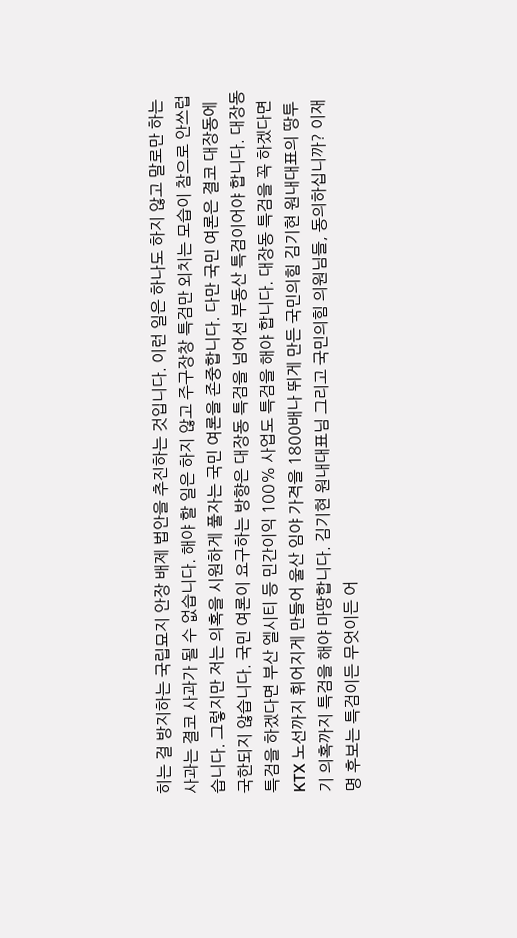히는 걸 방지하는 국립묘지 안장 배제 법안을 추진하는 것입니다. 이런 일은 하나도 하지 않고 말로만 하는 사과는 결코 사과가 될 수 없습니다. 해야 할 일은 하지 않고 주구장창 특검만 외치는 모습이 참으로 안쓰럽습니다. 그렇지만 저는 의혹을 시원하게 풀자는 국민 여론을 존중합니다. 다만 국민 여론은 결코 대장동에 국한되지 않습니다. 국민 여론이 요구하는 방향은 대장동 특검을 넘어선 부동산 특검이어야 합니다. 대장동 특검을 하겠다면 부산 엘시티 등 민간이익 100% 사업도 특검을 해야 합니다. 대장동 특검을 꼭 하겠다면 KTX 노선까지 휘어지게 만들어 울산 임야 가격을 1800배나 뛰게 만든 국민의힘 김기현 원내대표의 땅투기 의혹까지 특검을 해야 마땅합니다. 김기현 원내대표님 그리고 국민의힘 의원님들, 동의하십니까? 이재명 후보는 특검이든 무엇이든 어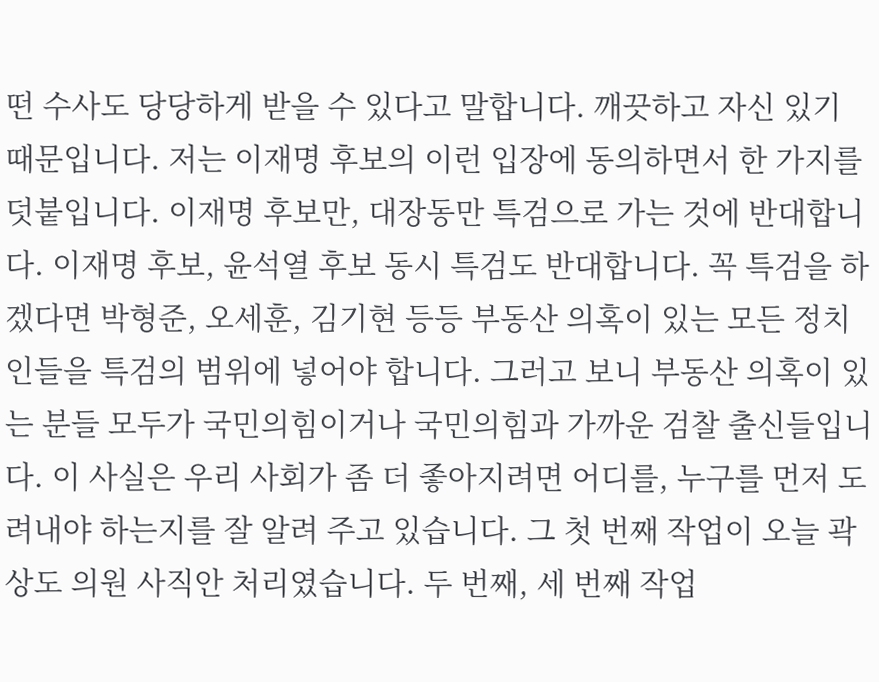떤 수사도 당당하게 받을 수 있다고 말합니다. 깨끗하고 자신 있기 때문입니다. 저는 이재명 후보의 이런 입장에 동의하면서 한 가지를 덧붙입니다. 이재명 후보만, 대장동만 특검으로 가는 것에 반대합니다. 이재명 후보, 윤석열 후보 동시 특검도 반대합니다. 꼭 특검을 하겠다면 박형준, 오세훈, 김기현 등등 부동산 의혹이 있는 모든 정치인들을 특검의 범위에 넣어야 합니다. 그러고 보니 부동산 의혹이 있는 분들 모두가 국민의힘이거나 국민의힘과 가까운 검찰 출신들입니다. 이 사실은 우리 사회가 좀 더 좋아지려면 어디를, 누구를 먼저 도려내야 하는지를 잘 알려 주고 있습니다. 그 첫 번째 작업이 오늘 곽상도 의원 사직안 처리였습니다. 두 번째, 세 번째 작업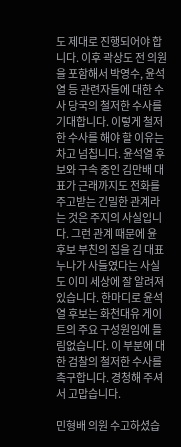도 제대로 진행되어야 합니다. 이후 곽상도 전 의원을 포함해서 박영수, 윤석열 등 관련자들에 대한 수사 당국의 철저한 수사를 기대합니다. 이렇게 철저한 수사를 해야 할 이유는 차고 넘칩니다. 윤석열 후보와 구속 중인 김만배 대표가 근래까지도 전화를 주고받는 긴밀한 관계라는 것은 주지의 사실입니다. 그런 관계 때문에 윤 후보 부친의 집을 김 대표 누나가 사들였다는 사실도 이미 세상에 잘 알려져 있습니다. 한마디로 윤석열 후보는 화천대유 게이트의 주요 구성원임에 틀림없습니다. 이 부분에 대한 검찰의 철저한 수사를 촉구합니다. 경청해 주셔서 고맙습니다.

민형배 의원 수고하셨습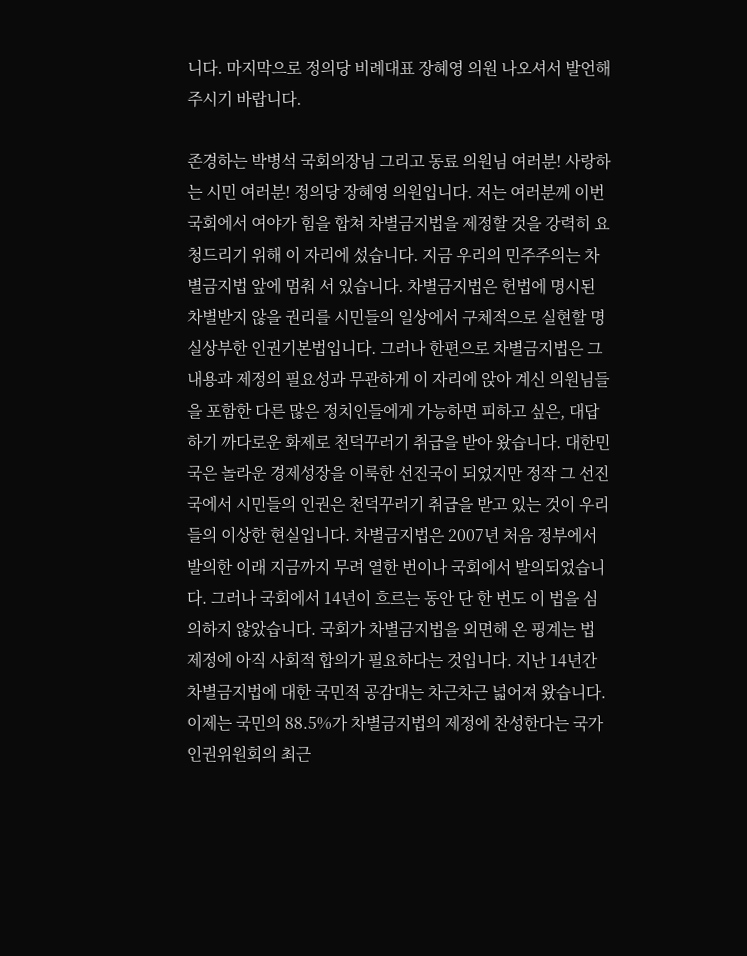니다. 마지막으로 정의당 비례대표 장혜영 의원 나오셔서 발언해 주시기 바랍니다.

존경하는 박병석 국회의장님 그리고 동료 의원님 여러분! 사랑하는 시민 여러분! 정의당 장혜영 의원입니다. 저는 여러분께 이번 국회에서 여야가 힘을 합쳐 차별금지법을 제정할 것을 강력히 요청드리기 위해 이 자리에 섰습니다. 지금 우리의 민주주의는 차별금지법 앞에 멈춰 서 있습니다. 차별금지법은 헌법에 명시된 차별받지 않을 권리를 시민들의 일상에서 구체적으로 실현할 명실상부한 인권기본법입니다. 그러나 한편으로 차별금지법은 그 내용과 제정의 필요성과 무관하게 이 자리에 앉아 계신 의원님들을 포함한 다른 많은 정치인들에게 가능하면 피하고 싶은, 대답하기 까다로운 화제로 천덕꾸러기 취급을 받아 왔습니다. 대한민국은 놀라운 경제성장을 이룩한 선진국이 되었지만 정작 그 선진국에서 시민들의 인권은 천덕꾸러기 취급을 받고 있는 것이 우리들의 이상한 현실입니다. 차별금지법은 2007년 처음 정부에서 발의한 이래 지금까지 무려 열한 번이나 국회에서 발의되었습니다. 그러나 국회에서 14년이 흐르는 동안 단 한 번도 이 법을 심의하지 않았습니다. 국회가 차별금지법을 외면해 온 핑계는 법 제정에 아직 사회적 합의가 필요하다는 것입니다. 지난 14년간 차별금지법에 대한 국민적 공감대는 차근차근 넓어져 왔습니다. 이제는 국민의 88.5%가 차별금지법의 제정에 찬성한다는 국가인권위원회의 최근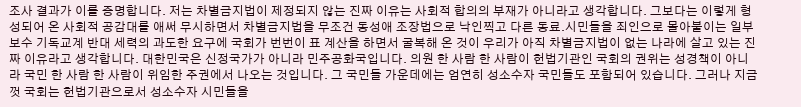조사 결과가 이를 증명합니다. 저는 차별금지법이 제정되지 않는 진짜 이유는 사회적 합의의 부재가 아니라고 생각합니다. 그보다는 이렇게 형성되어 온 사회적 공감대를 애써 무시하면서 차별금지법을 무조건 동성애 조장법으로 낙인찍고 다른 동료․시민들을 죄인으로 몰아붙이는 일부 보수 기독교계 반대 세력의 과도한 요구에 국회가 번번이 표 계산을 하면서 굴복해 온 것이 우리가 아직 차별금지법이 없는 나라에 살고 있는 진짜 이유라고 생각합니다. 대한민국은 신정국가가 아니라 민주공화국입니다. 의원 한 사람 한 사람이 헌법기관인 국회의 권위는 성경책이 아니라 국민 한 사람 한 사람이 위임한 주권에서 나오는 것입니다. 그 국민들 가운데에는 엄연히 성소수자 국민들도 포함되어 있습니다. 그러나 지금껏 국회는 헌법기관으로서 성소수자 시민들을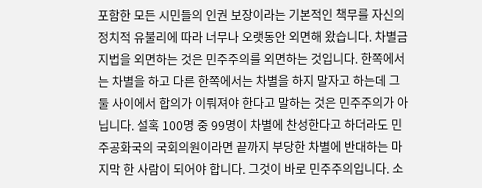포함한 모든 시민들의 인권 보장이라는 기본적인 책무를 자신의 정치적 유불리에 따라 너무나 오랫동안 외면해 왔습니다. 차별금지법을 외면하는 것은 민주주의를 외면하는 것입니다. 한쪽에서는 차별을 하고 다른 한쪽에서는 차별을 하지 말자고 하는데 그 둘 사이에서 합의가 이뤄져야 한다고 말하는 것은 민주주의가 아닙니다. 설혹 100명 중 99명이 차별에 찬성한다고 하더라도 민주공화국의 국회의원이라면 끝까지 부당한 차별에 반대하는 마지막 한 사람이 되어야 합니다. 그것이 바로 민주주의입니다. 소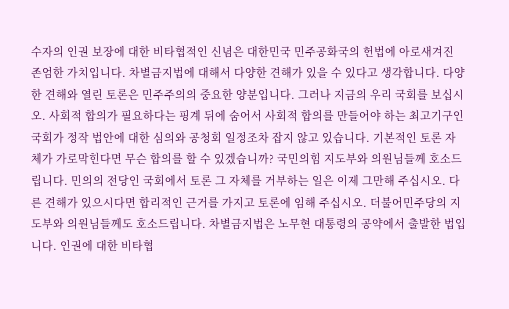수자의 인권 보장에 대한 비타협적인 신념은 대한민국 민주공화국의 헌법에 아로새겨진 존엄한 가치입니다. 차별금지법에 대해서 다양한 견해가 있을 수 있다고 생각합니다. 다양한 견해와 열린 토론은 민주주의의 중요한 양분입니다. 그러나 지금의 우리 국회를 보십시오. 사회적 합의가 필요하다는 핑계 뒤에 숨어서 사회적 합의를 만들어야 하는 최고기구인 국회가 정작 법안에 대한 심의와 공청회 일정조차 잡지 않고 있습니다. 기본적인 토론 자체가 가로막힌다면 무슨 합의를 할 수 있겠습니까? 국민의힘 지도부와 의원님들께 호소드립니다. 민의의 전당인 국회에서 토론 그 자체를 거부하는 일은 이제 그만해 주십시오. 다른 견해가 있으시다면 합리적인 근거를 가지고 토론에 임해 주십시오. 더불어민주당의 지도부와 의원님들께도 호소드립니다. 차별금지법은 노무현 대통령의 공약에서 출발한 법입니다. 인권에 대한 비타협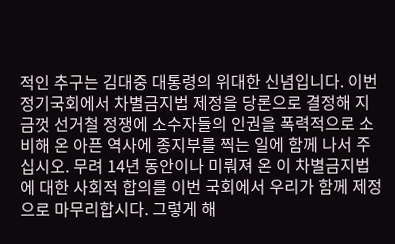적인 추구는 김대중 대통령의 위대한 신념입니다. 이번 정기국회에서 차별금지법 제정을 당론으로 결정해 지금껏 선거철 정쟁에 소수자들의 인권을 폭력적으로 소비해 온 아픈 역사에 종지부를 찍는 일에 함께 나서 주십시오. 무려 14년 동안이나 미뤄져 온 이 차별금지법에 대한 사회적 합의를 이번 국회에서 우리가 함께 제정으로 마무리합시다. 그렇게 해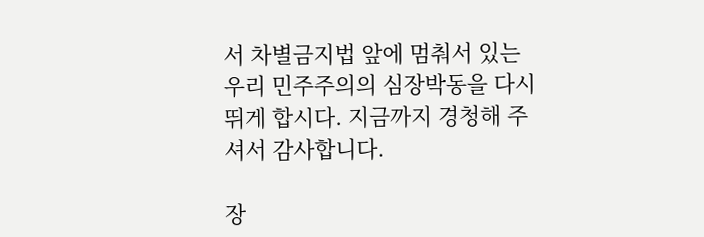서 차별금지법 앞에 멈춰서 있는 우리 민주주의의 심장박동을 다시 뛰게 합시다. 지금까지 경청해 주셔서 감사합니다.

장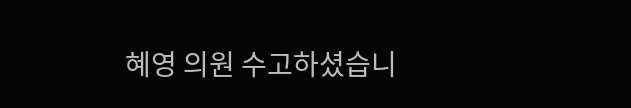혜영 의원 수고하셨습니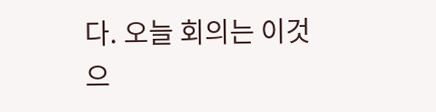다. 오늘 회의는 이것으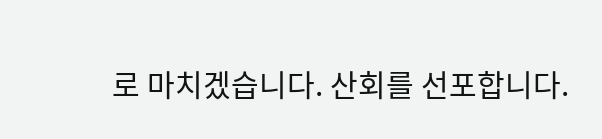로 마치겠습니다. 산회를 선포합니다.